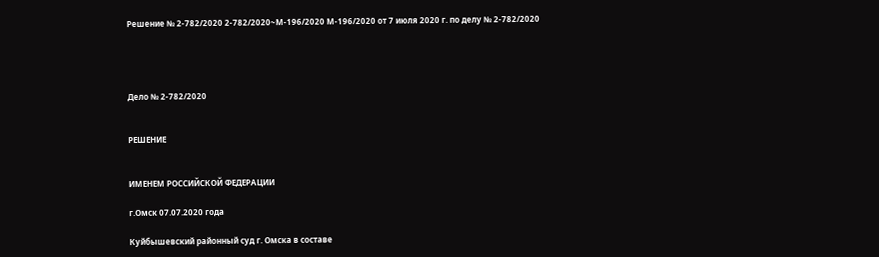Решение № 2-782/2020 2-782/2020~М-196/2020 М-196/2020 от 7 июля 2020 г. по делу № 2-782/2020




Дело № 2-782/2020


РЕШЕНИЕ


ИМЕНЕМ РОССИЙСКОЙ ФЕДЕРАЦИИ

г.Омск 07.07.2020 года

Куйбышевский районный суд г. Омска в составе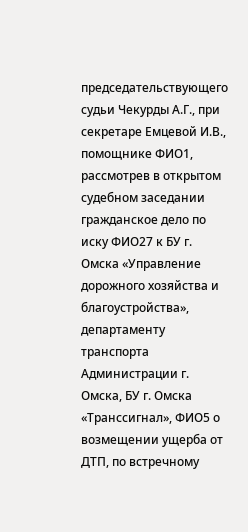председательствующего судьи Чекурды А.Г., при секретаре Емцевой И.В., помощнике ФИО1, рассмотрев в открытом судебном заседании гражданское дело по иску ФИО27 к БУ г. Омска «Управление дорожного хозяйства и благоустройства», департаменту транспорта Администрации г. Омска, БУ г. Омска «Транссигнал», ФИО5 о возмещении ущерба от ДТП, по встречному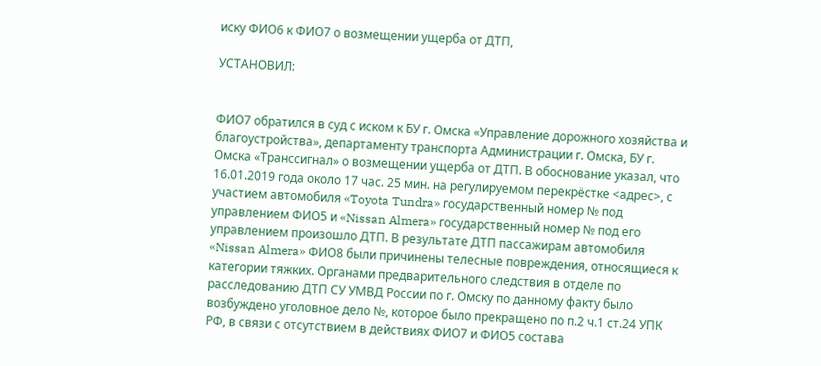иску ФИО6 к ФИО7 о возмещении ущерба от ДТП,

УСТАНОВИЛ:


ФИО7 обратился в суд с иском к БУ г. Омска «Управление дорожного хозяйства и благоустройства», департаменту транспорта Администрации г. Омска, БУ г. Омска «Транссигнал» о возмещении ущерба от ДТП. В обоснование указал, что 16.01.2019 года около 17 час. 25 мин. на регулируемом перекрёстке <адрес>, с участием автомобиля «Toyota Tundra» государственный номер № под управлением ФИО5 и «Nissan Almera» государственный номер № под его управлением произошло ДТП. В результате ДТП пассажирам автомобиля «Nissan Almera» ФИО8 были причинены телесные повреждения, относящиеся к категории тяжких. Органами предварительного следствия в отделе по расследованию ДТП СУ УМВД России по г. Омску по данному факту было возбуждено уголовное дело №, которое было прекращено по п.2 ч.1 ст.24 УПК РФ, в связи с отсутствием в действиях ФИО7 и ФИО5 состава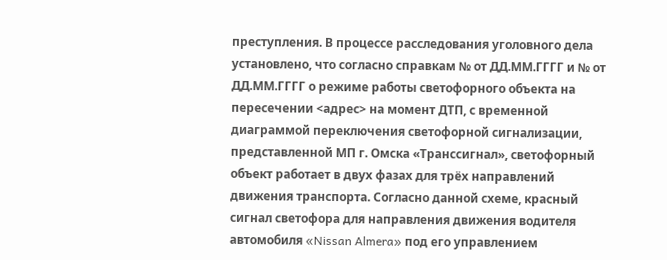преступления. В процессе расследования уголовного дела установлено, что согласно справкам № от ДД.ММ.ГГГГ и № от ДД.ММ.ГГГГ о режиме работы светофорного объекта на пересечении <адрес> на момент ДТП, с временной диаграммой переключения светофорной сигнализации, представленной МП г. Омска «Транссигнал», светофорный объект работает в двух фазах для трёх направлений движения транспорта. Согласно данной схеме, красный сигнал светофора для направления движения водителя автомобиля «Nissan Almera» под его управлением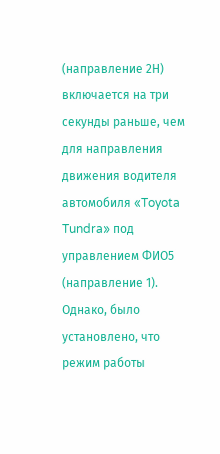(направление 2Н) включается на три секунды раньше, чем для направления движения водителя автомобиля «Toyota Tundra» под управлением ФИО5 (направление 1). Однако, было установлено, что режим работы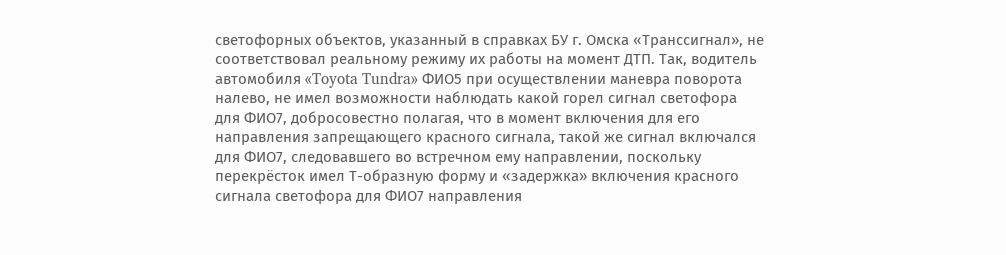светофорных объектов, указанный в справках БУ г. Омска «Транссигнал», не соответствовал реальному режиму их работы на момент ДТП. Так, водитель автомобиля «Toyota Tundra» ФИО5 при осуществлении маневра поворота налево, не имел возможности наблюдать какой горел сигнал светофора для ФИО7, добросовестно полагая, что в момент включения для его направления запрещающего красного сигнала, такой же сигнал включался для ФИО7, следовавшего во встречном ему направлении, поскольку перекрёсток имел Т-образную форму и «задержка» включения красного сигнала светофора для ФИО7 направления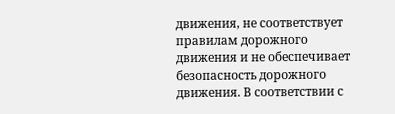движения, не соответствует правилам дорожного движения и не обеспечивает безопасность дорожного движения. В соответствии с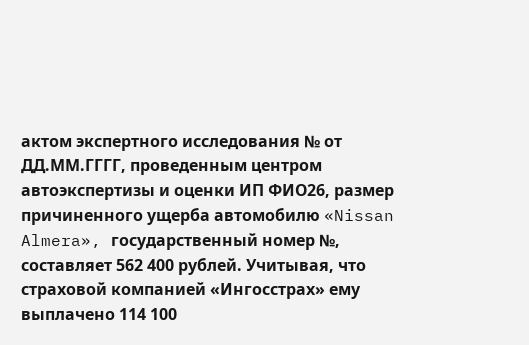актом экспертного исследования № от ДД.ММ.ГГГГ, проведенным центром автоэкспертизы и оценки ИП ФИО26, размер причиненного ущерба автомобилю «Nissan Almera», государственный номер №, составляет 562 400 рублей. Учитывая, что страховой компанией «Ингосстрах» ему выплачено 114 100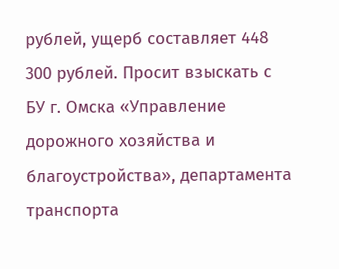рублей, ущерб составляет 448 300 рублей. Просит взыскать с БУ г. Омска «Управление дорожного хозяйства и благоустройства», департамента транспорта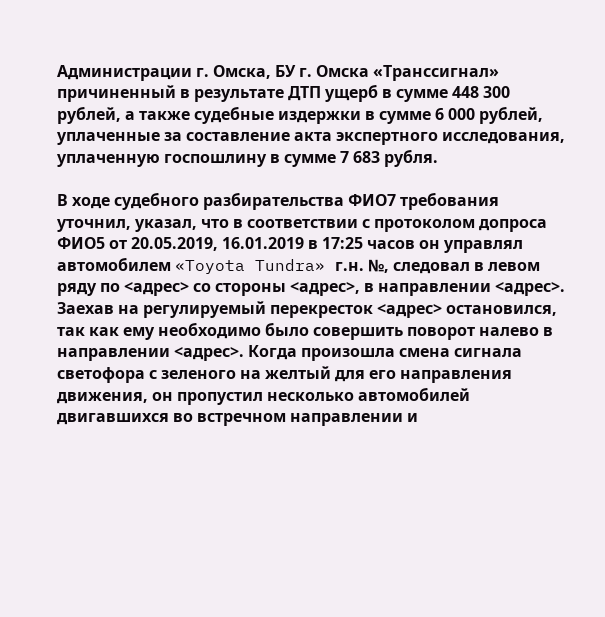Администрации г. Омска, БУ г. Омска «Транссигнал» причиненный в результате ДТП ущерб в сумме 448 300 рублей, а также судебные издержки в сумме 6 000 рублей, уплаченные за составление акта экспертного исследования, уплаченную госпошлину в сумме 7 683 рубля.

В ходе судебного разбирательства ФИО7 требования уточнил, указал, что в соответствии с протоколом допроса ФИО5 от 20.05.2019, 16.01.2019 в 17:25 часов он управлял автомобилем «Toyota Tundra» г.н. №, следовал в левом ряду по <адрес> со стороны <адрес>, в направлении <адрес>. Заехав на регулируемый перекресток <адрес> остановился, так как ему необходимо было совершить поворот налево в направлении <адрес>. Когда произошла смена сигнала светофора с зеленого на желтый для его направления движения, он пропустил несколько автомобилей двигавшихся во встречном направлении и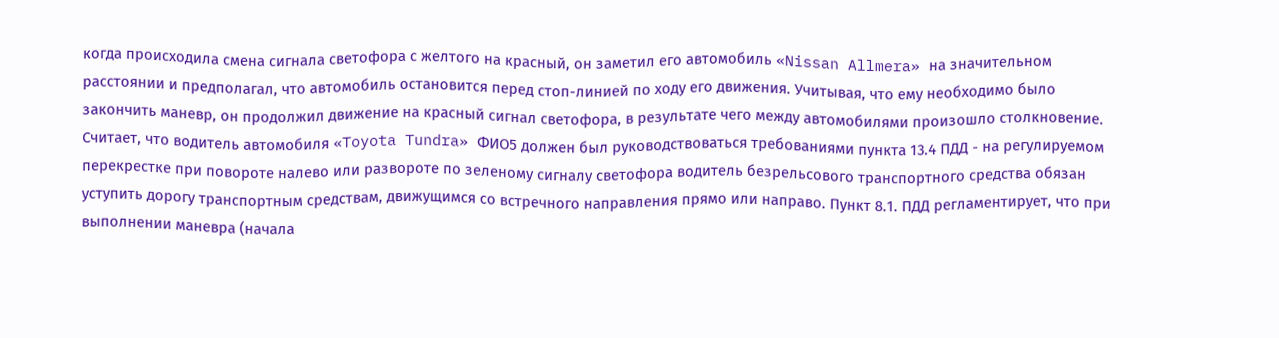когда происходила смена сигнала светофора с желтого на красный, он заметил его автомобиль «Nissan Allmera» на значительном расстоянии и предполагал, что автомобиль остановится перед стоп-линией по ходу его движения. Учитывая, что ему необходимо было закончить маневр, он продолжил движение на красный сигнал светофора, в результате чего между автомобилями произошло столкновение. Считает, что водитель автомобиля «Toyota Tundra» ФИО5 должен был руководствоваться требованиями пункта 13.4 ПДД - на регулируемом перекрестке при повороте налево или развороте по зеленому сигналу светофора водитель безрельсового транспортного средства обязан уступить дорогу транспортным средствам, движущимся со встречного направления прямо или направо. Пункт 8.1. ПДД регламентирует, что при выполнении маневра (начала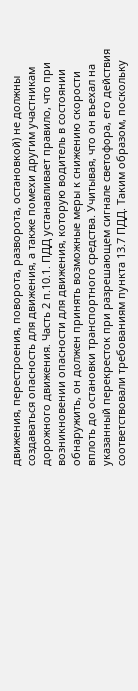движения, перестроения, поворота, разворота, остановкой) не должны создаваться опасность для движения, а также помехи другим участникам дорожного движения. Часть 2 п.10.1. ПДД устанавливает правило, что при возникновении опасности для движения, которую водитель в состоянии обнаружить, он должен принять возможные меры к снижению скорости вплоть до остановки транспортного средства. Учитывая, что он въехал на указанный перекресток при разрешающем сигнале светофора, его действия соответствовали требованиям пункта 13.7 ПДД. Таким образом, поскольку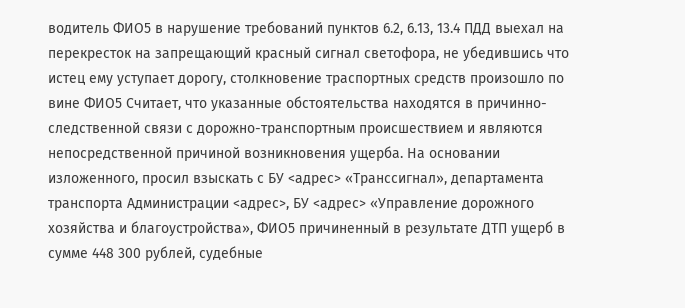водитель ФИО5 в нарушение требований пунктов 6.2, 6.13, 13.4 ПДД выехал на перекресток на запрещающий красный сигнал светофора, не убедившись что истец ему уступает дорогу, столкновение траспортных средств произошло по вине ФИО5 Считает, что указанные обстоятельства находятся в причинно-следственной связи с дорожно-транспортным происшествием и являются непосредственной причиной возникновения ущерба. На основании изложенного, просил взыскать с БУ <адрес> «Транссигнал», департамента транспорта Администрации <адрес>, БУ <адрес> «Управление дорожного хозяйства и благоустройства», ФИО5 причиненный в результате ДТП ущерб в сумме 448 300 рублей, судебные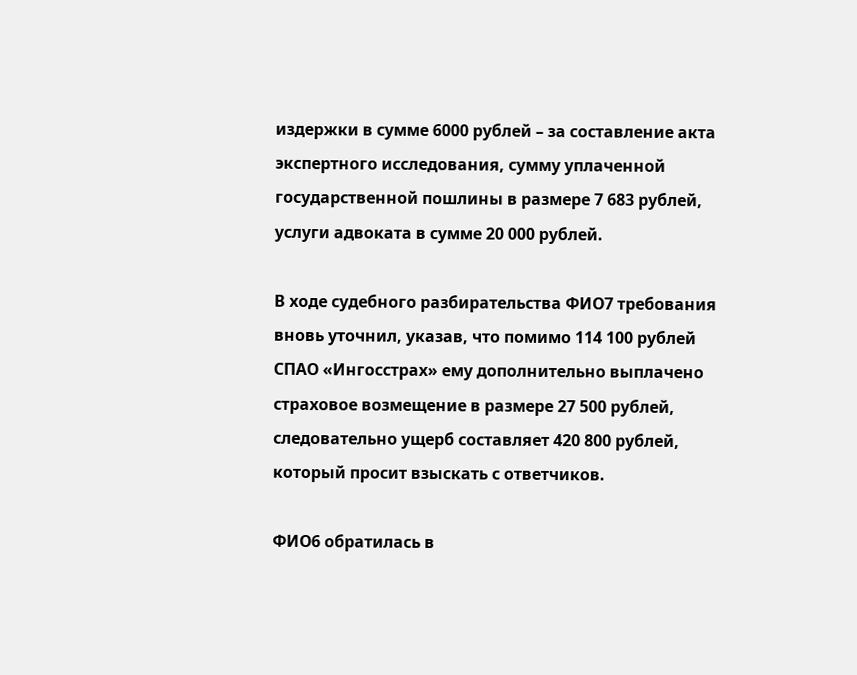издержки в сумме 6000 рублей – за составление акта экспертного исследования, сумму уплаченной государственной пошлины в размере 7 683 рублей, услуги адвоката в сумме 20 000 рублей.

В ходе судебного разбирательства ФИО7 требования вновь уточнил, указав, что помимо 114 100 рублей СПАО «Ингосстрах» ему дополнительно выплачено страховое возмещение в размере 27 500 рублей, следовательно ущерб составляет 420 800 рублей, который просит взыскать с ответчиков.

ФИО6 обратилась в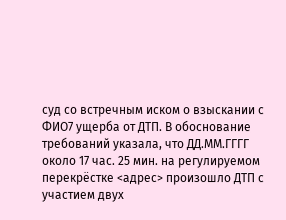суд со встречным иском о взыскании с ФИО7 ущерба от ДТП. В обоснование требований указала, что ДД.ММ.ГГГГ около 17 час. 25 мин. на регулируемом перекрёстке <адрес> произошло ДТП с участием двух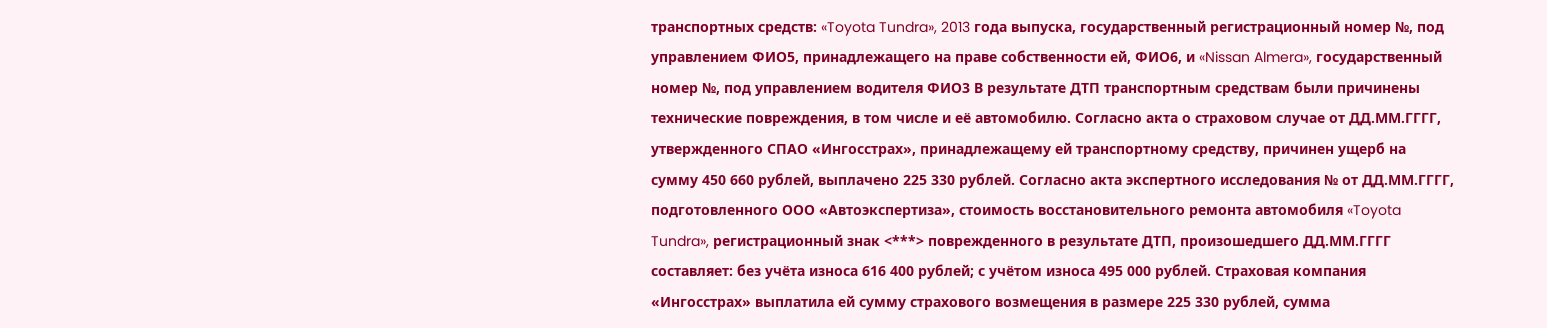транспортных средств: «Toyota Tundra», 2013 года выпуска, государственный регистрационный номер №, под управлением ФИО5, принадлежащего на праве собственности ей, ФИО6, и «Nissan Almera», государственный номер №, под управлением водителя ФИО3 В результате ДТП транспортным средствам были причинены технические повреждения, в том числе и её автомобилю. Согласно акта о страховом случае от ДД.ММ.ГГГГ, утвержденного СПАО «Ингосстрах», принадлежащему ей транспортному средству, причинен ущерб на сумму 450 660 рублей, выплачено 225 330 рублей. Согласно акта экспертного исследования № от ДД.ММ.ГГГГ, подготовленного ООО «Автоэкспертиза», стоимость восстановительного ремонта автомобиля «Toyota Tundra», регистрационный знак <***> поврежденного в результате ДТП, произошедшего ДД.ММ.ГГГГ составляет: без учёта износа 616 400 рублей; с учётом износа 495 000 рублей. Страховая компания «Ингосстрах» выплатила ей сумму страхового возмещения в размере 225 330 рублей, сумма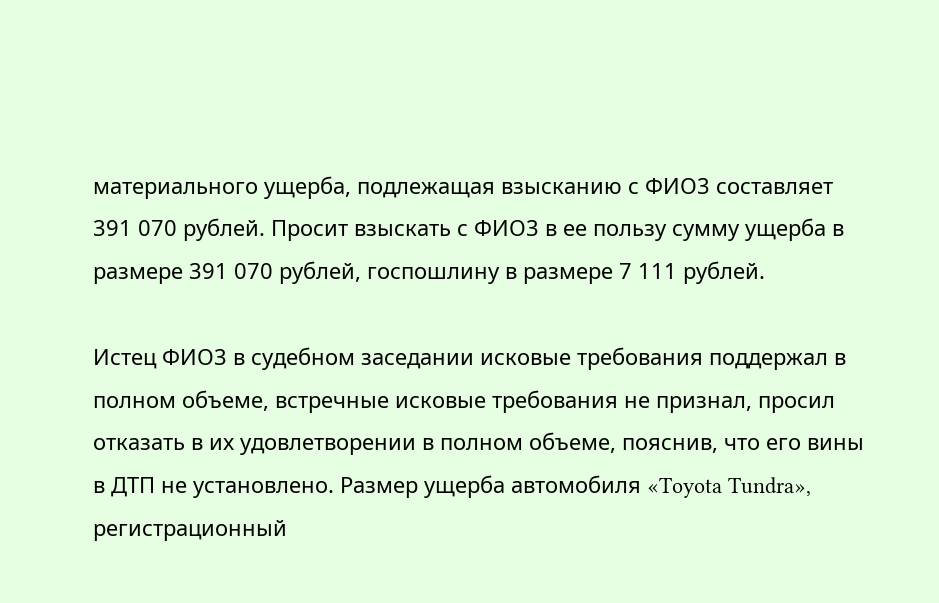материального ущерба, подлежащая взысканию с ФИО3 составляет 391 070 рублей. Просит взыскать с ФИО3 в ее пользу сумму ущерба в размере 391 070 рублей, госпошлину в размере 7 111 рублей.

Истец ФИО3 в судебном заседании исковые требования поддержал в полном объеме, встречные исковые требования не признал, просил отказать в их удовлетворении в полном объеме, пояснив, что его вины в ДТП не установлено. Размер ущерба автомобиля «Toyota Tundra», регистрационный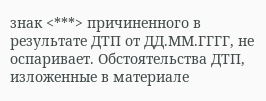знак <***> причиненного в результате ДТП от ДД.ММ.ГГГГ, не оспаривает. Обстоятельства ДТП, изложенные в материале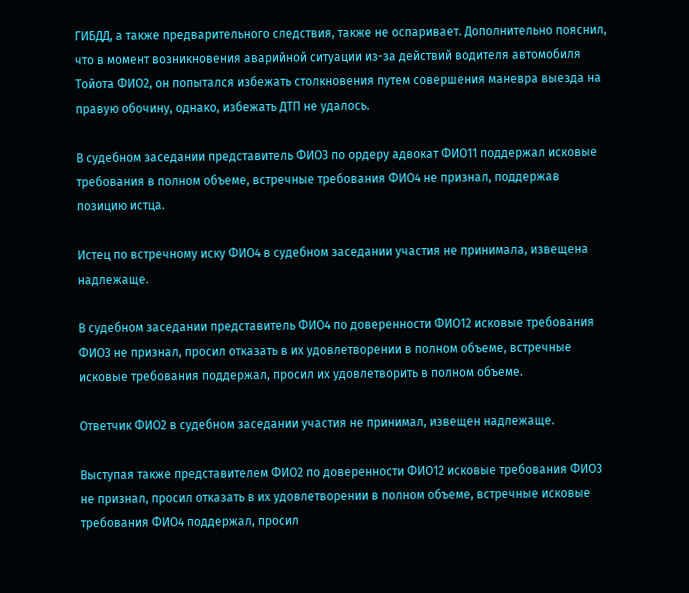ГИБДД, а также предварительного следствия, также не оспаривает. Дополнительно пояснил, что в момент возникновения аварийной ситуации из-за действий водителя автомобиля Тойота ФИО2, он попытался избежать столкновения путем совершения маневра выезда на правую обочину, однако, избежать ДТП не удалось.

В судебном заседании представитель ФИО3 по ордеру адвокат ФИО11 поддержал исковые требования в полном объеме, встречные требования ФИО4 не признал, поддержав позицию истца.

Истец по встречному иску ФИО4 в судебном заседании участия не принимала, извещена надлежаще.

В судебном заседании представитель ФИО4 по доверенности ФИО12 исковые требования ФИО3 не признал, просил отказать в их удовлетворении в полном объеме, встречные исковые требования поддержал, просил их удовлетворить в полном объеме.

Ответчик ФИО2 в судебном заседании участия не принимал, извещен надлежаще.

Выступая также представителем ФИО2 по доверенности ФИО12 исковые требования ФИО3 не признал, просил отказать в их удовлетворении в полном объеме, встречные исковые требования ФИО4 поддержал, просил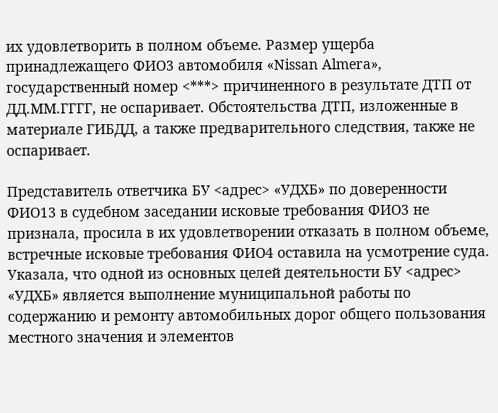их удовлетворить в полном объеме. Размер ущерба принадлежащего ФИО3 автомобиля «Nissan Almera», государственный номер <***> причиненного в результате ДТП от ДД.ММ.ГГГГ, не оспаривает. Обстоятельства ДТП, изложенные в материале ГИБДД, а также предварительного следствия, также не оспаривает.

Представитель ответчика БУ <адрес> «УДХБ» по доверенности ФИО13 в судебном заседании исковые требования ФИО3 не признала, просила в их удовлетворении отказать в полном объеме, встречные исковые требования ФИО4 оставила на усмотрение суда. Указала, что одной из основных целей деятельности БУ <адрес> «УДХБ» является выполнение муниципальной работы по содержанию и ремонту автомобильных дорог общего пользования местного значения и элементов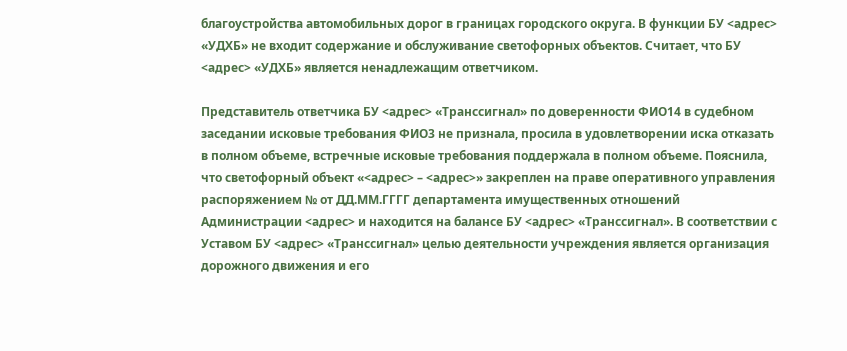благоустройства автомобильных дорог в границах городского округа. В функции БУ <адрес> «УДХБ» не входит содержание и обслуживание светофорных объектов. Считает, что БУ <адрес> «УДХБ» является ненадлежащим ответчиком.

Представитель ответчика БУ <адрес> «Транссигнал» по доверенности ФИО14 в судебном заседании исковые требования ФИО3 не признала, просила в удовлетворении иска отказать в полном объеме, встречные исковые требования поддержала в полном объеме. Пояснила, что светофорный объект «<адрес> – <адрес>» закреплен на праве оперативного управления распоряжением № от ДД.ММ.ГГГГ департамента имущественных отношений Администрации <адрес> и находится на балансе БУ <адрес> «Транссигнал». В соответствии с Уставом БУ <адрес> «Транссигнал» целью деятельности учреждения является организация дорожного движения и его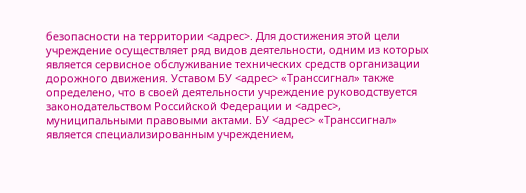безопасности на территории <адрес>. Для достижения этой цели учреждение осуществляет ряд видов деятельности, одним из которых является сервисное обслуживание технических средств организации дорожного движения. Уставом БУ <адрес> «Транссигнал» также определено, что в своей деятельности учреждение руководствуется законодательством Российской Федерации и <адрес>, муниципальными правовыми актами. БУ <адрес> «Транссигнал» является специализированным учреждением,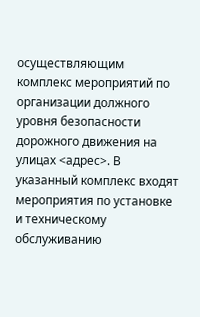осуществляющим комплекс мероприятий по организации должного уровня безопасности дорожного движения на улицах <адрес>. В указанный комплекс входят мероприятия по установке и техническому обслуживанию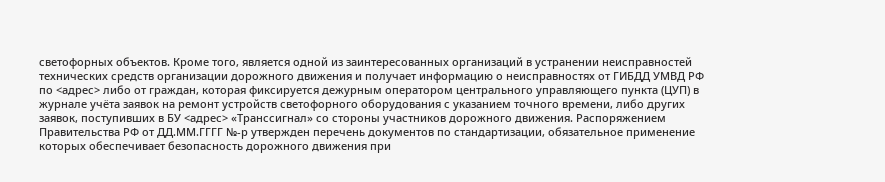светофорных объектов. Кроме того, является одной из заинтересованных организаций в устранении неисправностей технических средств организации дорожного движения и получает информацию о неисправностях от ГИБДД УМВД РФ по <адрес> либо от граждан, которая фиксируется дежурным оператором центрального управляющего пункта (ЦУП) в журнале учёта заявок на ремонт устройств светофорного оборудования с указанием точного времени, либо других заявок, поступивших в БУ <адрес> «Транссигнал» со стороны участников дорожного движения. Распоряжением Правительства РФ от ДД.ММ.ГГГГ №-р утвержден перечень документов по стандартизации, обязательное применение которых обеспечивает безопасность дорожного движения при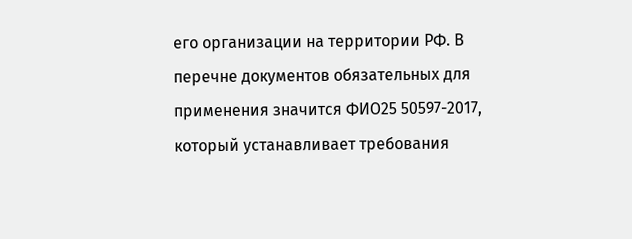его организации на территории РФ. В перечне документов обязательных для применения значится ФИО25 50597-2017, который устанавливает требования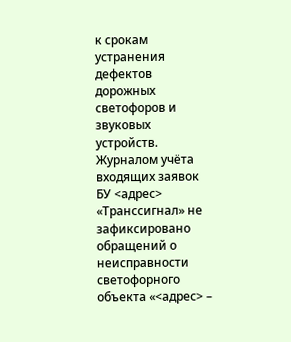к срокам устранения дефектов дорожных светофоров и звуковых устройств. Журналом учёта входящих заявок БУ <адрес> «Транссигнал» не зафиксировано обращений о неисправности светофорного объекта «<адрес> –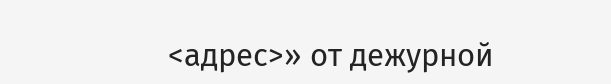<адрес>» от дежурной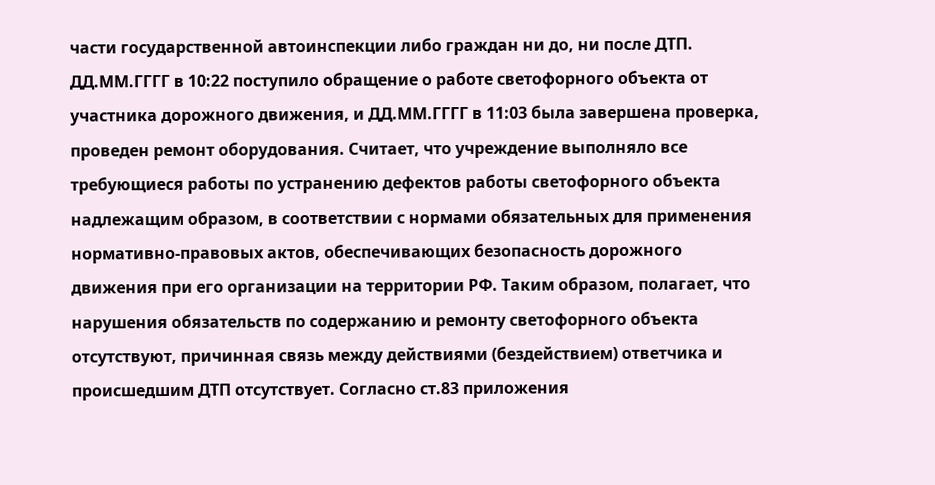части государственной автоинспекции либо граждан ни до, ни после ДТП. ДД.ММ.ГГГГ в 10:22 поступило обращение о работе светофорного объекта от участника дорожного движения, и ДД.ММ.ГГГГ в 11:03 была завершена проверка, проведен ремонт оборудования. Считает, что учреждение выполняло все требующиеся работы по устранению дефектов работы светофорного объекта надлежащим образом, в соответствии с нормами обязательных для применения нормативно-правовых актов, обеспечивающих безопасность дорожного движения при его организации на территории РФ. Таким образом, полагает, что нарушения обязательств по содержанию и ремонту светофорного объекта отсутствуют, причинная связь между действиями (бездействием) ответчика и происшедшим ДТП отсутствует. Согласно ст.83 приложения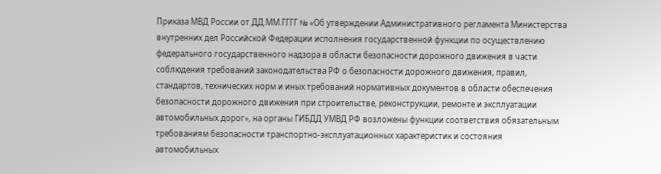Приказа МВД России от ДД.ММ.ГГГГ № «Об утверждении Административного регламента Министерства внутренних дел Российской Федерации исполнения государственной функции по осуществлению федерального государственного надзора в области безопасности дорожного движения в части соблюдения требований законодательства РФ о безопасности дорожного движения, правил, стандартов, технических норм и иных требований нормативных документов в области обеспечения безопасности дорожного движения при строительстве, реконструкции, ремонте и эксплуатации автомобильных дорог», на органы ГИБДД УМВД РФ возложены функции соответствия обязательным требованиям безопасности транспортно-эксплуатационных характеристик и состояния автомобильных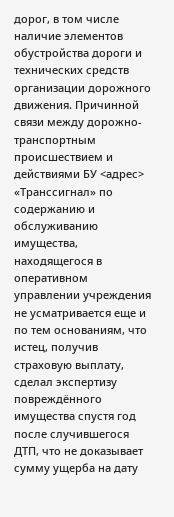дорог, в том числе наличие элементов обустройства дороги и технических средств организации дорожного движения. Причинной связи между дорожно-транспортным происшествием и действиями БУ <адрес> «Транссигнал» по содержанию и обслуживанию имущества, находящегося в оперативном управлении учреждения не усматривается еще и по тем основаниям, что истец, получив страховую выплату, сделал экспертизу повреждённого имущества спустя год после случившегося ДТП, что не доказывает сумму ущерба на дату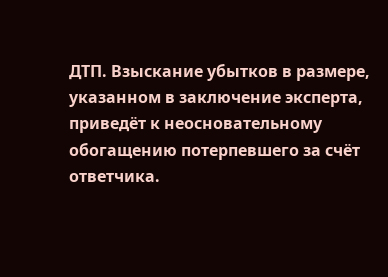ДТП. Взыскание убытков в размере, указанном в заключение эксперта, приведёт к неосновательному обогащению потерпевшего за счёт ответчика.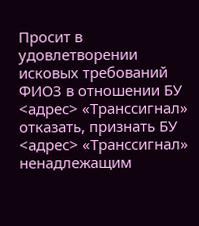Просит в удовлетворении исковых требований ФИО3 в отношении БУ <адрес> «Транссигнал» отказать, признать БУ <адрес> «Транссигнал» ненадлежащим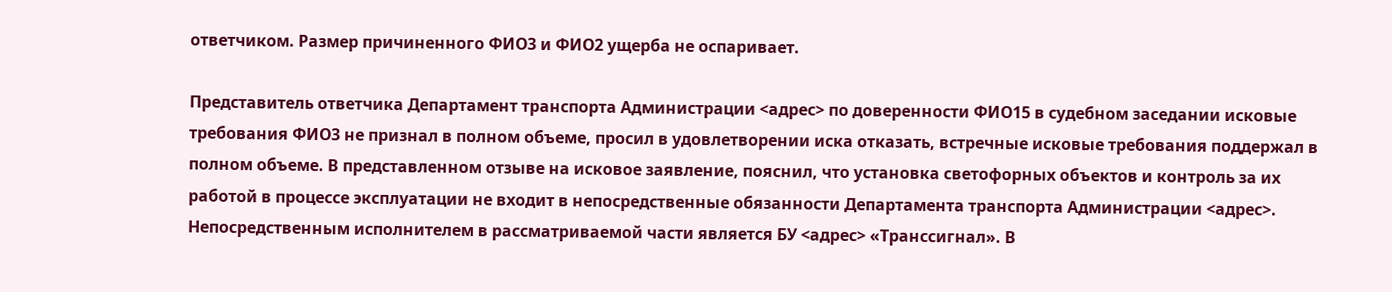ответчиком. Размер причиненного ФИО3 и ФИО2 ущерба не оспаривает.

Представитель ответчика Департамент транспорта Администрации <адрес> по доверенности ФИО15 в судебном заседании исковые требования ФИО3 не признал в полном объеме, просил в удовлетворении иска отказать, встречные исковые требования поддержал в полном объеме. В представленном отзыве на исковое заявление, пояснил, что установка светофорных объектов и контроль за их работой в процессе эксплуатации не входит в непосредственные обязанности Департамента транспорта Администрации <адрес>. Непосредственным исполнителем в рассматриваемой части является БУ <адрес> «Транссигнал». В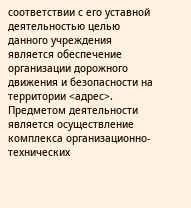соответствии с его уставной деятельностью целью данного учреждения является обеспечение организации дорожного движения и безопасности на территории <адрес>. Предметом деятельности является осуществление комплекса организационно-технических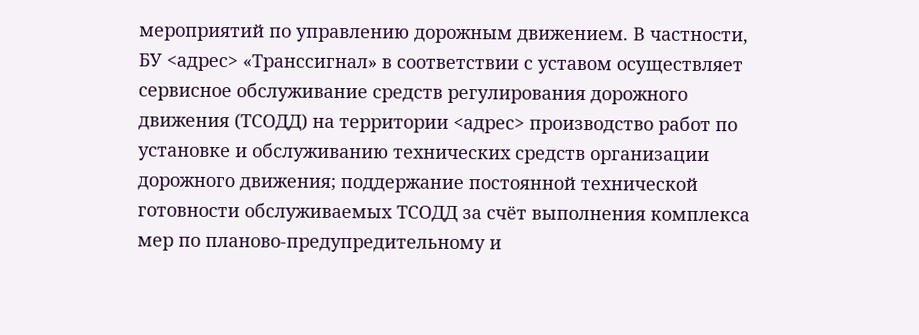мероприятий по управлению дорожным движением. В частности, БУ <адрес> «Транссигнал» в соответствии с уставом осуществляет сервисное обслуживание средств регулирования дорожного движения (ТСОДД) на территории <адрес> производство работ по установке и обслуживанию технических средств организации дорожного движения; поддержание постоянной технической готовности обслуживаемых ТСОДД за счёт выполнения комплекса мер по планово-предупредительному и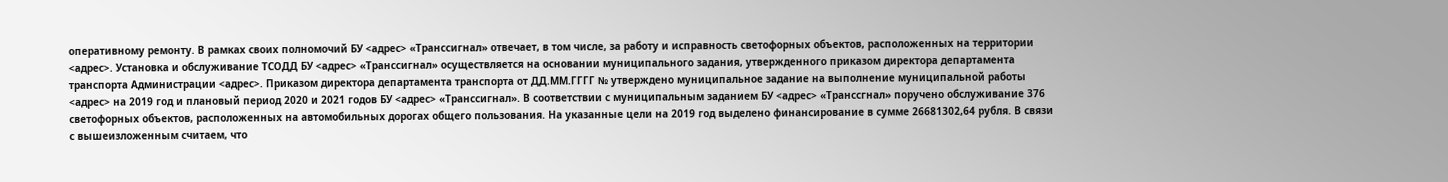оперативному ремонту. В рамках своих полномочий БУ <адрес> «Транссигнал» отвечает, в том числе, за работу и исправность светофорных объектов, расположенных на территории <адрес>. Установка и обслуживание ТСОДД БУ <адрес> «Транссигнал» осуществляется на основании муниципального задания, утвержденного приказом директора департамента транспорта Администрации <адрес>. Приказом директора департамента транспорта от ДД.ММ.ГГГГ № утверждено муниципальное задание на выполнение муниципальной работы <адрес> на 2019 год и плановый период 2020 и 2021 годов БУ <адрес> «Транссигнал». В соответствии с муниципальным заданием БУ <адрес> «Транссгнал» поручено обслуживание 376 светофорных объектов, расположенных на автомобильных дорогах общего пользования. На указанные цели на 2019 год выделено финансирование в сумме 26681302,64 рубля. В связи с вышеизложенным считаем, что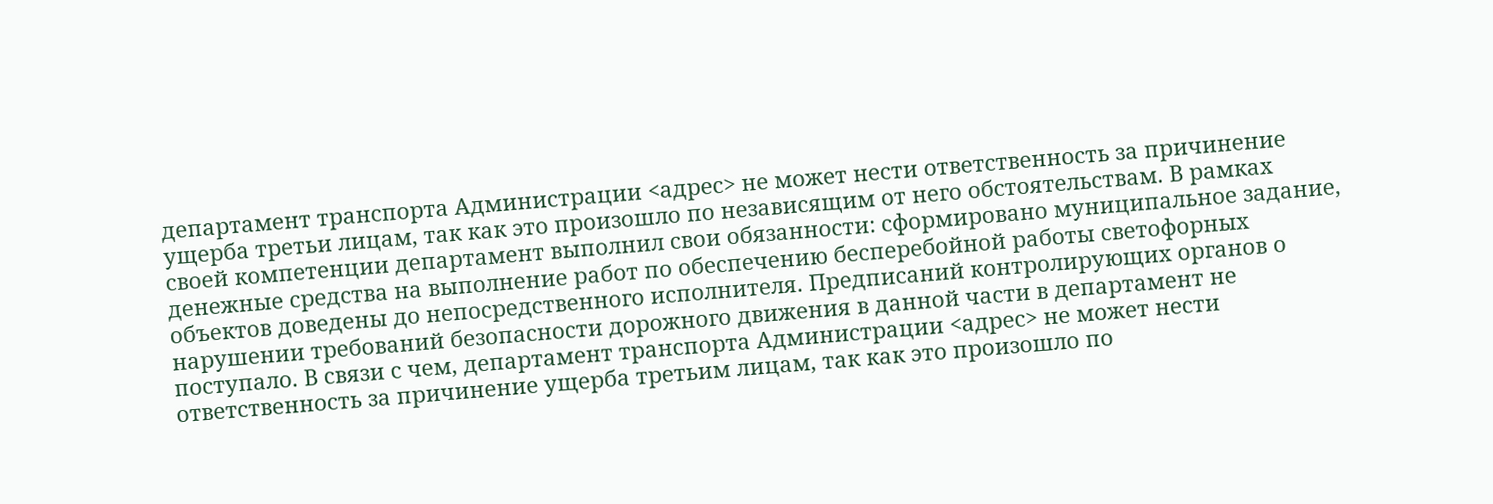департамент транспорта Администрации <адрес> не может нести ответственность за причинение ущерба третьи лицам, так как это произошло по независящим от него обстоятельствам. В рамках своей компетенции департамент выполнил свои обязанности: сформировано муниципальное задание, денежные средства на выполнение работ по обеспечению бесперебойной работы светофорных объектов доведены до непосредственного исполнителя. Предписаний контролирующих органов о нарушении требований безопасности дорожного движения в данной части в департамент не поступало. В связи с чем, департамент транспорта Администрации <адрес> не может нести ответственность за причинение ущерба третьим лицам, так как это произошло по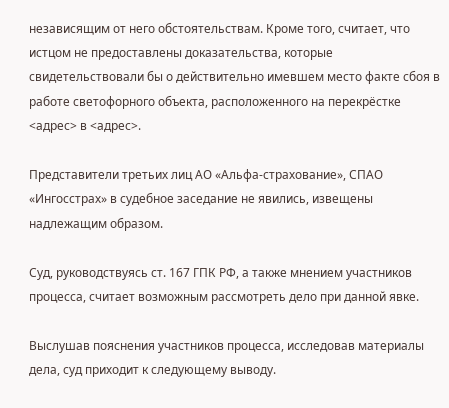независящим от него обстоятельствам. Кроме того, считает, что истцом не предоставлены доказательства, которые свидетельствовали бы о действительно имевшем место факте сбоя в работе светофорного объекта, расположенного на перекрёстке <адрес> в <адрес>.

Представители третьих лиц АО «Альфа-страхование», СПАО «Ингосстрах» в судебное заседание не явились, извещены надлежащим образом.

Суд, руководствуясь ст. 167 ГПК РФ, а также мнением участников процесса, считает возможным рассмотреть дело при данной явке.

Выслушав пояснения участников процесса, исследовав материалы дела, суд приходит к следующему выводу.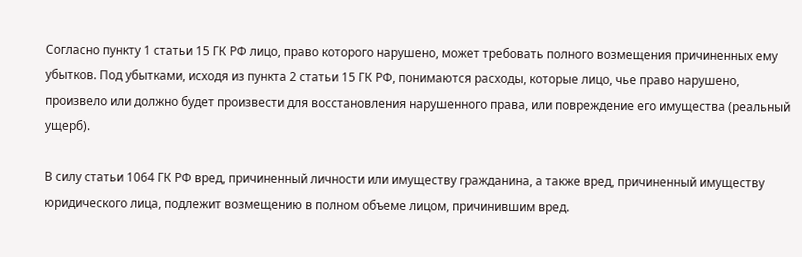Согласно пункту 1 статьи 15 ГК РФ лицо, право которого нарушено, может требовать полного возмещения причиненных ему убытков. Под убытками, исходя из пункта 2 статьи 15 ГК РФ, понимаются расходы, которые лицо, чье право нарушено, произвело или должно будет произвести для восстановления нарушенного права, или повреждение его имущества (реальный ущерб).

В силу статьи 1064 ГК РФ вред, причиненный личности или имуществу гражданина, а также вред, причиненный имуществу юридического лица, подлежит возмещению в полном объеме лицом, причинившим вред.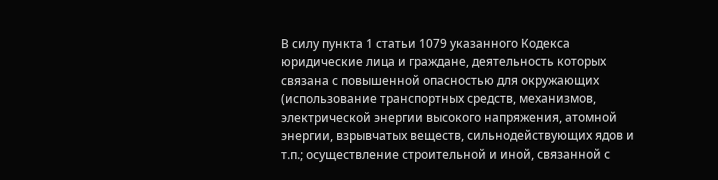В силу пункта 1 статьи 1079 указанного Кодекса юридические лица и граждане, деятельность которых связана с повышенной опасностью для окружающих (использование транспортных средств, механизмов, электрической энергии высокого напряжения, атомной энергии, взрывчатых веществ, сильнодействующих ядов и т.п.; осуществление строительной и иной, связанной с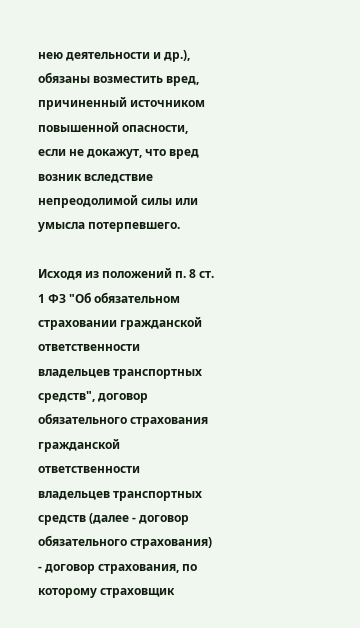нею деятельности и др.), обязаны возместить вред, причиненный источником повышенной опасности, если не докажут, что вред возник вследствие непреодолимой силы или умысла потерпевшего.

Исходя из положений п. 8 ст. 1 ФЗ "Об обязательном страховании гражданской ответственности владельцев транспортных средств", договор обязательного страхования гражданской ответственности владельцев транспортных средств (далее - договор обязательного страхования) - договор страхования, по которому страховщик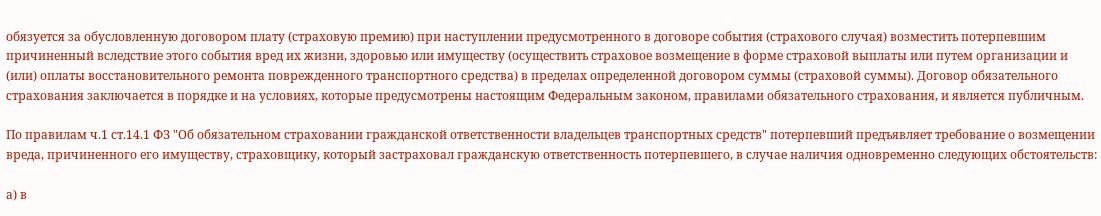обязуется за обусловленную договором плату (страховую премию) при наступлении предусмотренного в договоре события (страхового случая) возместить потерпевшим причиненный вследствие этого события вред их жизни, здоровью или имуществу (осуществить страховое возмещение в форме страховой выплаты или путем организации и (или) оплаты восстановительного ремонта поврежденного транспортного средства) в пределах определенной договором суммы (страховой суммы). Договор обязательного страхования заключается в порядке и на условиях, которые предусмотрены настоящим Федеральным законом, правилами обязательного страхования, и является публичным.

По правилам ч.1 ст.14.1 ФЗ "Об обязательном страховании гражданской ответственности владельцев транспортных средств" потерпевший предъявляет требование о возмещении вреда, причиненного его имуществу, страховщику, который застраховал гражданскую ответственность потерпевшего, в случае наличия одновременно следующих обстоятельств:

а) в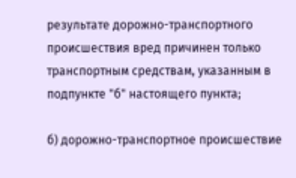результате дорожно-транспортного происшествия вред причинен только транспортным средствам, указанным в подпункте "б" настоящего пункта;

б) дорожно-транспортное происшествие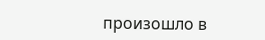произошло в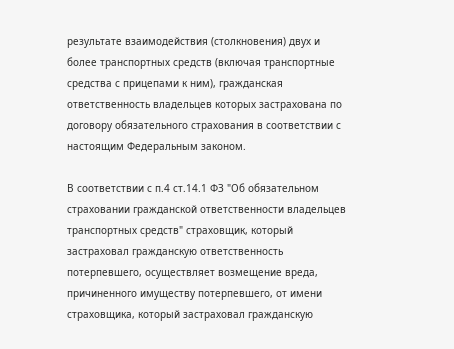результате взаимодействия (столкновения) двух и более транспортных средств (включая транспортные средства с прицепами к ним), гражданская ответственность владельцев которых застрахована по договору обязательного страхования в соответствии с настоящим Федеральным законом.

В соответствии с п.4 ст.14.1 ФЗ "Об обязательном страховании гражданской ответственности владельцев транспортных средств" страховщик, который застраховал гражданскую ответственность потерпевшего, осуществляет возмещение вреда, причиненного имуществу потерпевшего, от имени страховщика, который застраховал гражданскую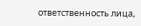ответственность лица,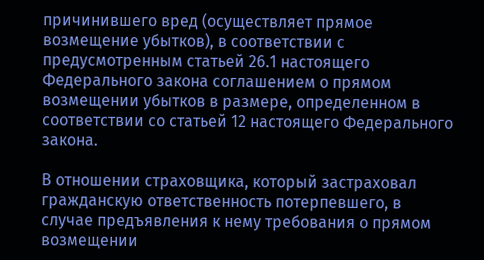причинившего вред (осуществляет прямое возмещение убытков), в соответствии с предусмотренным статьей 26.1 настоящего Федерального закона соглашением о прямом возмещении убытков в размере, определенном в соответствии со статьей 12 настоящего Федерального закона.

В отношении страховщика, который застраховал гражданскую ответственность потерпевшего, в случае предъявления к нему требования о прямом возмещении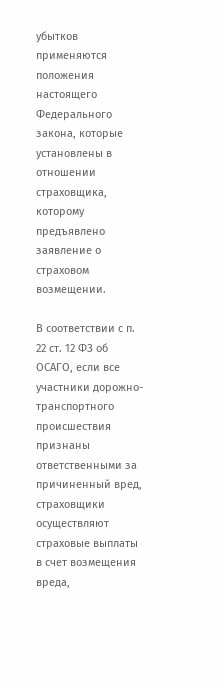убытков применяются положения настоящего Федерального закона, которые установлены в отношении страховщика, которому предъявлено заявление о страховом возмещении.

В соответствии с п. 22 ст. 12 ФЗ об ОСАГО, если все участники дорожно-транспортного происшествия признаны ответственными за причиненный вред, страховщики осуществляют страховые выплаты в счет возмещения вреда,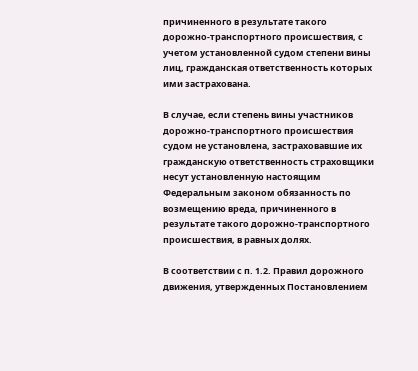причиненного в результате такого дорожно-транспортного происшествия, с учетом установленной судом степени вины лиц, гражданская ответственность которых ими застрахована.

В случае, если степень вины участников дорожно-транспортного происшествия судом не установлена, застраховавшие их гражданскую ответственность страховщики несут установленную настоящим Федеральным законом обязанность по возмещению вреда, причиненного в результате такого дорожно-транспортного происшествия, в равных долях.

В соответствии с п. 1.2. Правил дорожного движения, утвержденных Постановлением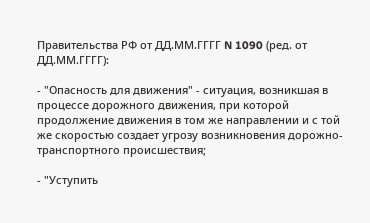Правительства РФ от ДД.ММ.ГГГГ N 1090 (ред. от ДД.ММ.ГГГГ):

- "Опасность для движения" - ситуация, возникшая в процессе дорожного движения, при которой продолжение движения в том же направлении и с той же скоростью создает угрозу возникновения дорожно-транспортного происшествия;

- "Уступить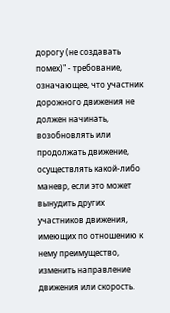дорогу (не создавать помех)" - требование, означающее, что участник дорожного движения не должен начинать, возобновлять или продолжать движение, осуществлять какой-либо маневр, если это может вынудить других участников движения, имеющих по отношению к нему преимущество, изменить направление движения или скорость.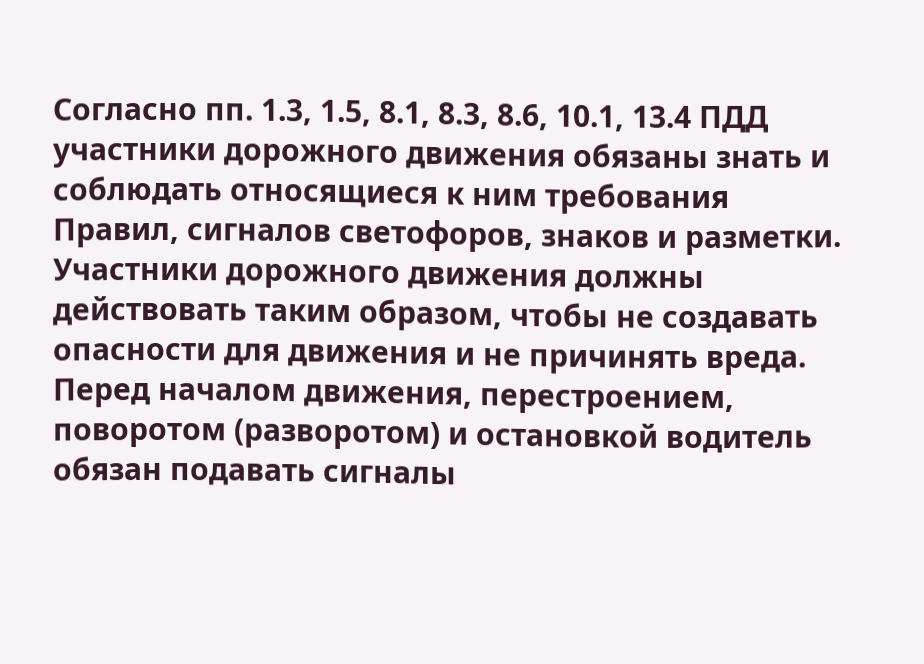Согласно пп. 1.3, 1.5, 8.1, 8.3, 8.6, 10.1, 13.4 ПДД участники дорожного движения обязаны знать и соблюдать относящиеся к ним требования Правил, сигналов светофоров, знаков и разметки. Участники дорожного движения должны действовать таким образом, чтобы не создавать опасности для движения и не причинять вреда. Перед началом движения, перестроением, поворотом (разворотом) и остановкой водитель обязан подавать сигналы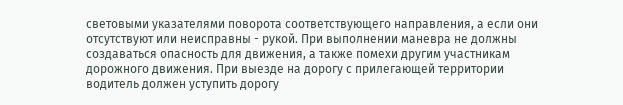световыми указателями поворота соответствующего направления, а если они отсутствуют или неисправны - рукой. При выполнении маневра не должны создаваться опасность для движения, а также помехи другим участникам дорожного движения. При выезде на дорогу с прилегающей территории водитель должен уступить дорогу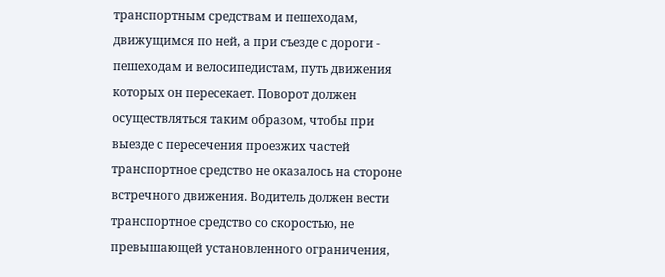транспортным средствам и пешеходам, движущимся по ней, а при съезде с дороги - пешеходам и велосипедистам, путь движения которых он пересекает. Поворот должен осуществляться таким образом, чтобы при выезде с пересечения проезжих частей транспортное средство не оказалось на стороне встречного движения. Водитель должен вести транспортное средство со скоростью, не превышающей установленного ограничения,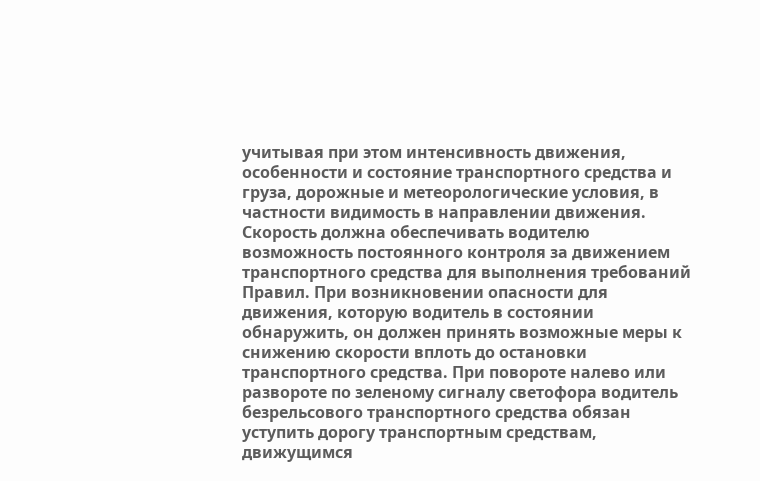учитывая при этом интенсивность движения, особенности и состояние транспортного средства и груза, дорожные и метеорологические условия, в частности видимость в направлении движения. Скорость должна обеспечивать водителю возможность постоянного контроля за движением транспортного средства для выполнения требований Правил. При возникновении опасности для движения, которую водитель в состоянии обнаружить, он должен принять возможные меры к снижению скорости вплоть до остановки транспортного средства. При повороте налево или развороте по зеленому сигналу светофора водитель безрельсового транспортного средства обязан уступить дорогу транспортным средствам, движущимся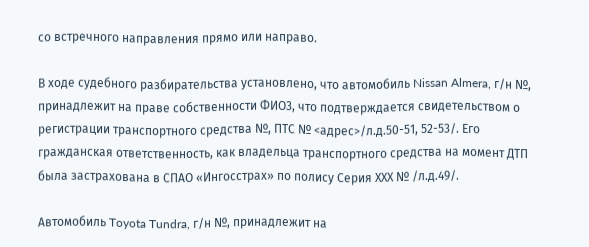со встречного направления прямо или направо.

В ходе судебного разбирательства установлено, что автомобиль Nissan Almera, г/н №, принадлежит на праве собственности ФИО3, что подтверждается свидетельством о регистрации транспортного средства №, ПТС № <адрес>/л.д.50-51, 52-53/. Его гражданская ответственность, как владельца транспортного средства на момент ДТП была застрахована в СПАО «Ингосстрах» по полису Серия ХХХ № /л.д.49/.

Автомобиль Toyota Tundra, г/н №, принадлежит на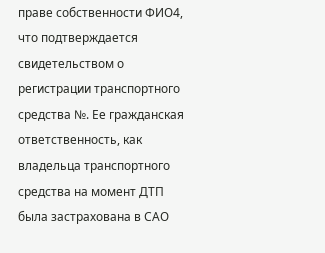праве собственности ФИО4, что подтверждается свидетельством о регистрации транспортного средства №. Ее гражданская ответственность, как владельца транспортного средства на момент ДТП была застрахована в САО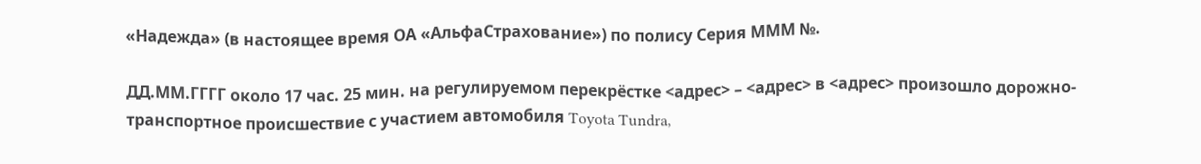«Надежда» (в настоящее время ОА «АльфаСтрахование») по полису Серия МММ №.

ДД.ММ.ГГГГ около 17 час. 25 мин. на регулируемом перекрёстке <адрес> – <адрес> в <адрес> произошло дорожно-транспортное происшествие с участием автомобиля Toyota Tundra,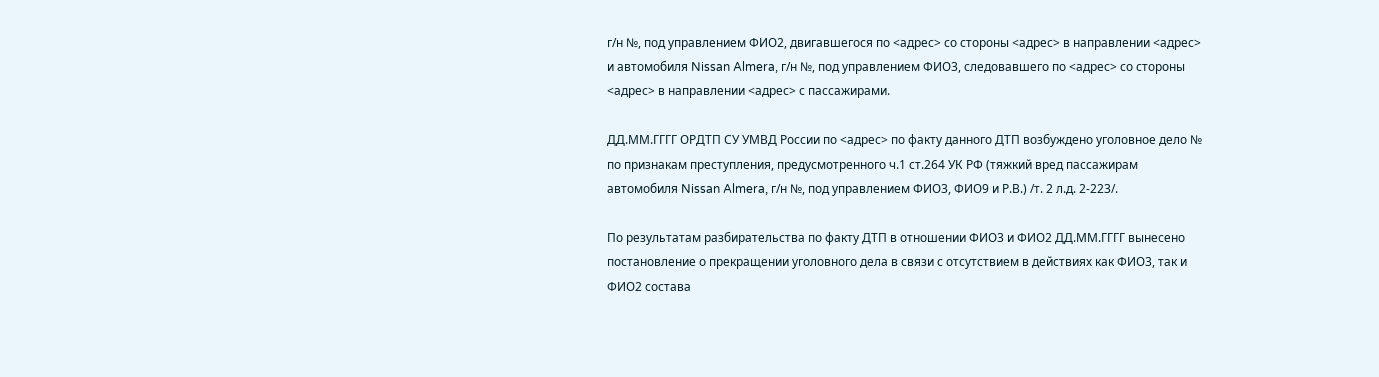г/н №, под управлением ФИО2, двигавшегося по <адрес> со стороны <адрес> в направлении <адрес> и автомобиля Nissan Almera, г/н №, под управлением ФИО3, следовавшего по <адрес> со стороны <адрес> в направлении <адрес> с пассажирами.

ДД.ММ.ГГГГ ОРДТП СУ УМВД России по <адрес> по факту данного ДТП возбуждено уголовное дело № по признакам преступления, предусмотренного ч.1 ст.264 УК РФ (тяжкий вред пассажирам автомобиля Nissan Almera, г/н №, под управлением ФИО3, ФИО9 и Р.В.) /т. 2 л.д. 2-223/.

По результатам разбирательства по факту ДТП в отношении ФИО3 и ФИО2 ДД.ММ.ГГГГ вынесено постановление о прекращении уголовного дела в связи с отсутствием в действиях как ФИО3, так и ФИО2 состава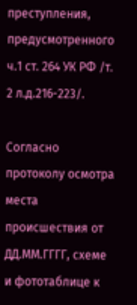преступления, предусмотренного ч.1 ст. 264 УК РФ /т. 2 л.д.216-223/.

Согласно протоколу осмотра места происшествия от ДД.ММ.ГГГГ, схеме и фототаблице к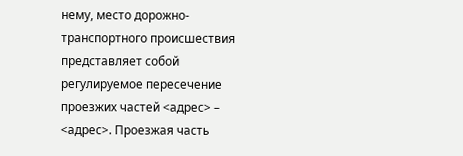нему, место дорожно-транспортного происшествия представляет собой регулируемое пересечение проезжих частей <адрес> – <адрес>. Проезжая часть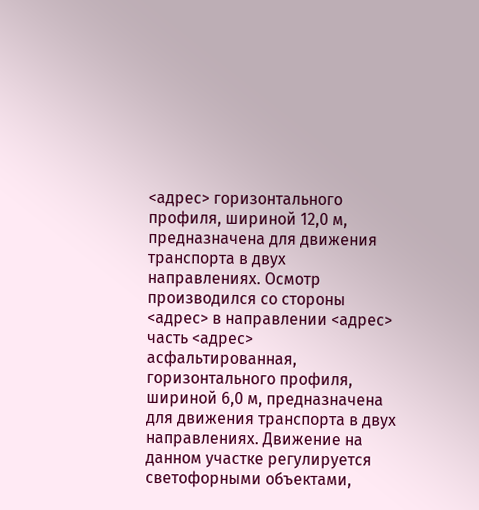<адрес> горизонтального профиля, шириной 12,0 м, предназначена для движения транспорта в двух направлениях. Осмотр производился со стороны <адрес> в направлении <адрес> часть <адрес> асфальтированная, горизонтального профиля, шириной 6,0 м, предназначена для движения транспорта в двух направлениях. Движение на данном участке регулируется светофорными объектами,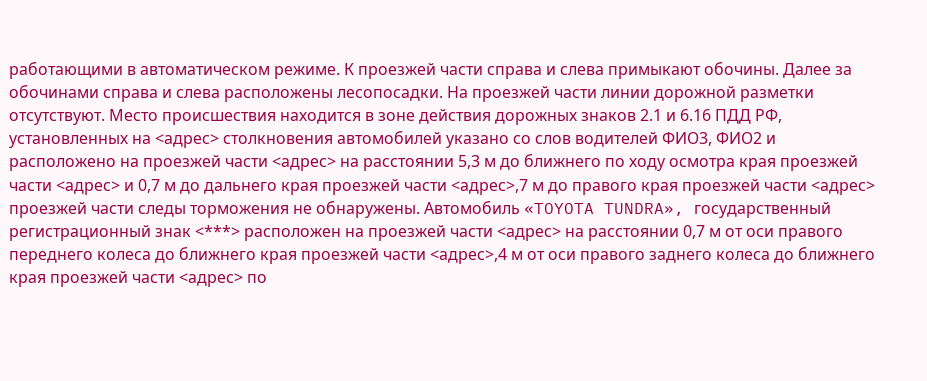работающими в автоматическом режиме. К проезжей части справа и слева примыкают обочины. Далее за обочинами справа и слева расположены лесопосадки. На проезжей части линии дорожной разметки отсутствуют. Место происшествия находится в зоне действия дорожных знаков 2.1 и 6.16 ПДД РФ, установленных на <адрес> столкновения автомобилей указано со слов водителей ФИО3, ФИО2 и расположено на проезжей части <адрес> на расстоянии 5,3 м до ближнего по ходу осмотра края проезжей части <адрес> и 0,7 м до дальнего края проезжей части <адрес>,7 м до правого края проезжей части <адрес> проезжей части следы торможения не обнаружены. Автомобиль «TOYOTA TUNDRA», государственный регистрационный знак <***> расположен на проезжей части <адрес> на расстоянии 0,7 м от оси правого переднего колеса до ближнего края проезжей части <адрес>,4 м от оси правого заднего колеса до ближнего края проезжей части <адрес> по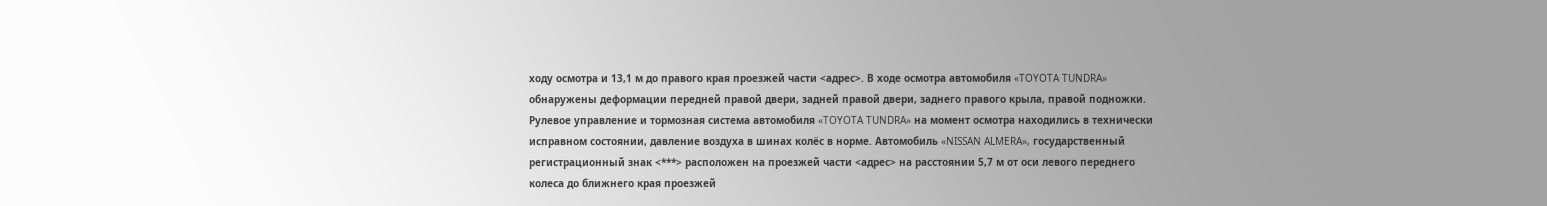ходу осмотра и 13,1 м до правого края проезжей части <адрес>. В ходе осмотра автомобиля «TOYOTA TUNDRA» обнаружены деформации передней правой двери, задней правой двери, заднего правого крыла, правой подножки. Рулевое управление и тормозная система автомобиля «TOYOTA TUNDRA» на момент осмотра находились в технически исправном состоянии, давление воздуха в шинах колёс в норме. Автомобиль «NISSAN ALMERA», государственный регистрационный знак <***> расположен на проезжей части <адрес> на расстоянии 5,7 м от оси левого переднего колеса до ближнего края проезжей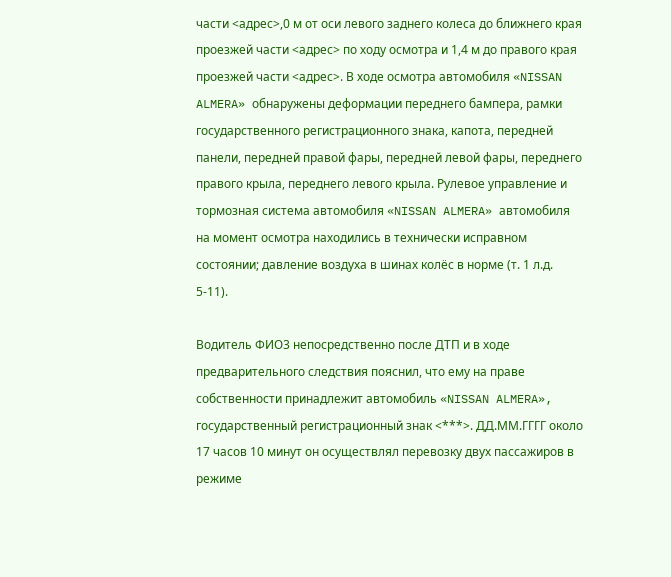части <адрес>,0 м от оси левого заднего колеса до ближнего края проезжей части <адрес> по ходу осмотра и 1,4 м до правого края проезжей части <адрес>. В ходе осмотра автомобиля «NISSAN ALMERA» обнаружены деформации переднего бампера, рамки государственного регистрационного знака, капота, передней панели, передней правой фары, передней левой фары, переднего правого крыла, переднего левого крыла. Рулевое управление и тормозная система автомобиля «NISSAN ALMERA» автомобиля на момент осмотра находились в технически исправном состоянии; давление воздуха в шинах колёс в норме (т. 1 л.д. 5-11).

Водитель ФИО3 непосредственно после ДТП и в ходе предварительного следствия пояснил, что ему на праве собственности принадлежит автомобиль «NISSAN ALMERA», государственный регистрационный знак <***>. ДД.ММ.ГГГГ около 17 часов 10 минут он осуществлял перевозку двух пассажиров в режиме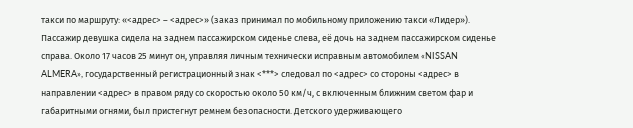такси по маршруту: «<адрес> – <адрес>» (заказ принимал по мобильному приложению такси «Лидер»). Пассажир девушка сидела на заднем пассажирском сиденье слева, её дочь на заднем пассажирском сиденье справа. Около 17 часов 25 минут он, управляя личным технически исправным автомобилем «NISSAN ALMERA», государственный регистрационный знак <***> следовал по <адрес> со стороны <адрес> в направлении <адрес> в правом ряду со скоростью около 50 км/ч, с включенным ближним светом фар и габаритными огнями, был пристегнут ремнем безопасности. Детского удерживающего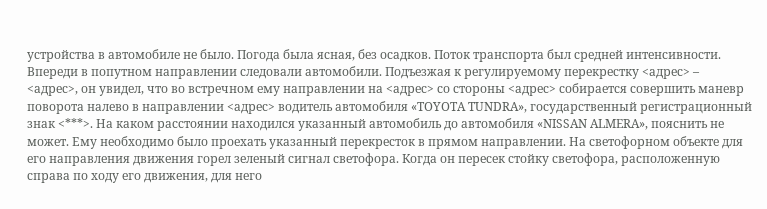устройства в автомобиле не было. Погода была ясная, без осадков. Поток транспорта был средней интенсивности. Впереди в попутном направлении следовали автомобили. Подъезжая к регулируемому перекрестку <адрес> – <адрес>, он увидел, что во встречном ему направлении на <адрес> со стороны <адрес> собирается совершить маневр поворота налево в направлении <адрес> водитель автомобиля «TOYOTA TUNDRA», государственный регистрационный знак <***>. На каком расстоянии находился указанный автомобиль до автомобиля «NISSAN ALMERA», пояснить не может. Ему необходимо было проехать указанный перекресток в прямом направлении. На светофорном объекте для его направления движения горел зеленый сигнал светофора. Когда он пересек стойку светофора, расположенную справа по ходу его движения, для него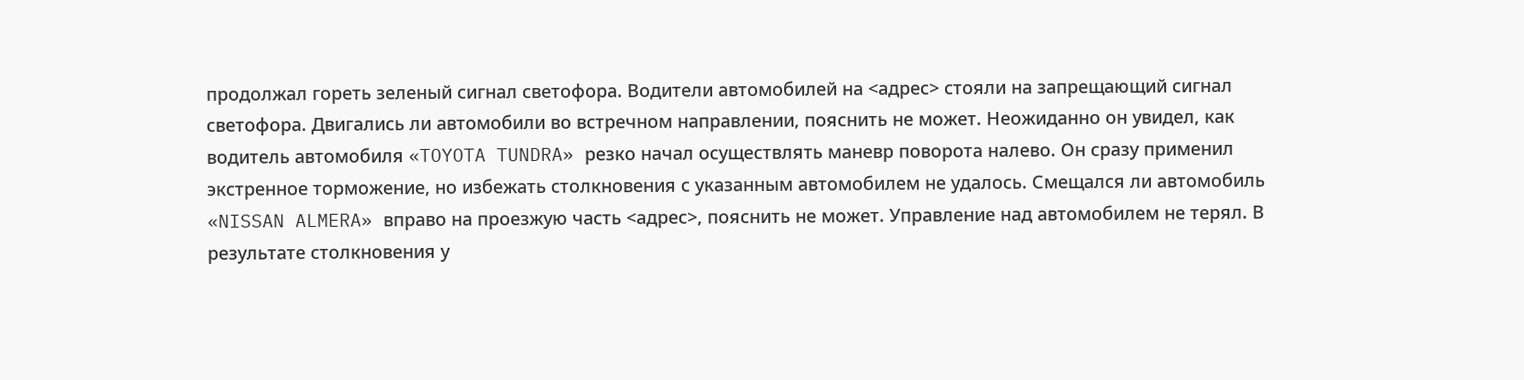продолжал гореть зеленый сигнал светофора. Водители автомобилей на <адрес> стояли на запрещающий сигнал светофора. Двигались ли автомобили во встречном направлении, пояснить не может. Неожиданно он увидел, как водитель автомобиля «TOYOTA TUNDRA» резко начал осуществлять маневр поворота налево. Он сразу применил экстренное торможение, но избежать столкновения с указанным автомобилем не удалось. Смещался ли автомобиль «NISSAN ALMERA» вправо на проезжую часть <адрес>, пояснить не может. Управление над автомобилем не терял. В результате столкновения у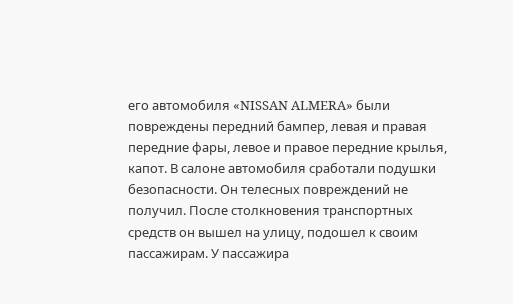его автомобиля «NISSAN ALMERA» были повреждены передний бампер, левая и правая передние фары, левое и правое передние крылья, капот. В салоне автомобиля сработали подушки безопасности. Он телесных повреждений не получил. После столкновения транспортных средств он вышел на улицу, подошел к своим пассажирам. У пассажира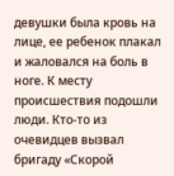девушки была кровь на лице, ее ребенок плакал и жаловался на боль в ноге. К месту происшествия подошли люди. Кто-то из очевидцев вызвал бригаду «Скорой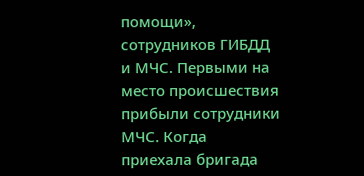помощи», сотрудников ГИБДД и МЧС. Первыми на место происшествия прибыли сотрудники МЧС. Когда приехала бригада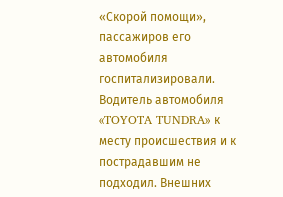«Скорой помощи», пассажиров его автомобиля госпитализировали. Водитель автомобиля «TOYOTA TUNDRA» к месту происшествия и к пострадавшим не подходил. Внешних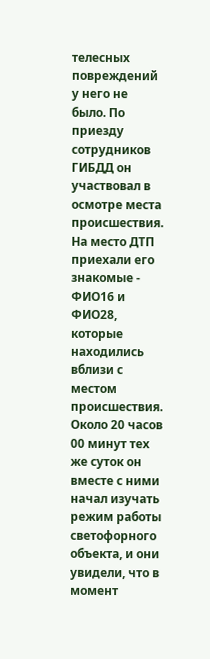телесных повреждений у него не было. По приезду сотрудников ГИБДД он участвовал в осмотре места происшествия. На место ДТП приехали его знакомые - ФИО16 и ФИО28, которые находились вблизи с местом происшествия. Около 20 часов 00 минут тех же суток он вместе с ними начал изучать режим работы светофорного объекта, и они увидели, что в момент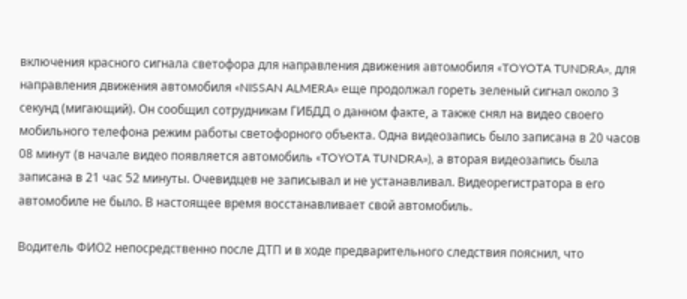включения красного сигнала светофора для направления движения автомобиля «TOYOTA TUNDRA», для направления движения автомобиля «NISSAN ALMERA» еще продолжал гореть зеленый сигнал около 3 секунд (мигающий). Он сообщил сотрудникам ГИБДД о данном факте, а также снял на видео своего мобильного телефона режим работы светофорного объекта. Одна видеозапись было записана в 20 часов 08 минут (в начале видео появляется автомобиль «TOYOTA TUNDRA»), а вторая видеозапись была записана в 21 час 52 минуты. Очевидцев не записывал и не устанавливал. Видеорегистратора в его автомобиле не было. В настоящее время восстанавливает свой автомобиль.

Водитель ФИО2 непосредственно после ДТП и в ходе предварительного следствия пояснил, что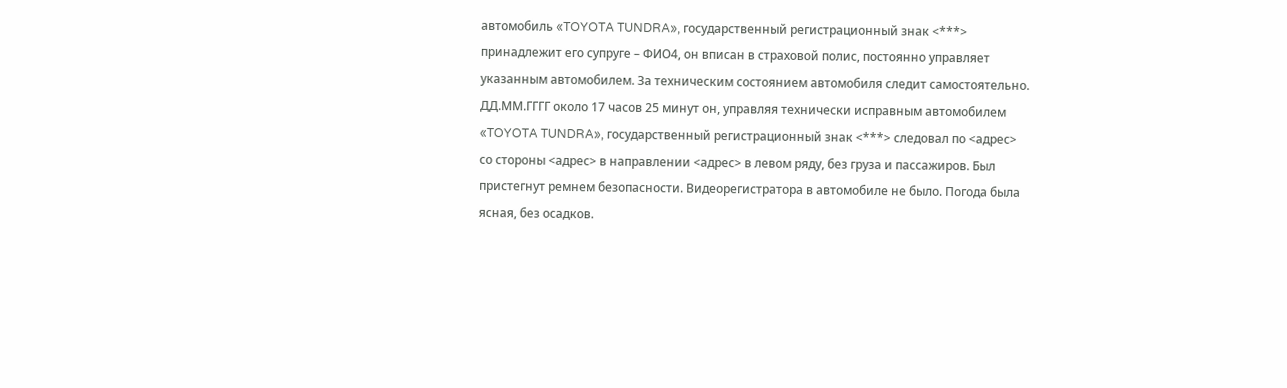автомобиль «TOYOTA TUNDRA», государственный регистрационный знак <***> принадлежит его супруге – ФИО4, он вписан в страховой полис, постоянно управляет указанным автомобилем. За техническим состоянием автомобиля следит самостоятельно. ДД.ММ.ГГГГ около 17 часов 25 минут он, управляя технически исправным автомобилем «TOYOTA TUNDRA», государственный регистрационный знак <***> следовал по <адрес> со стороны <адрес> в направлении <адрес> в левом ряду, без груза и пассажиров. Был пристегнут ремнем безопасности. Видеорегистратора в автомобиле не было. Погода была ясная, без осадков.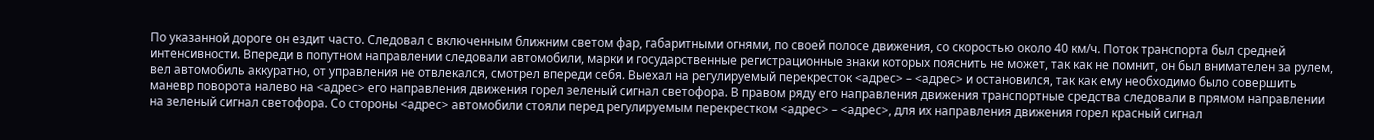По указанной дороге он ездит часто. Следовал с включенным ближним светом фар, габаритными огнями, по своей полосе движения, со скоростью около 40 км/ч. Поток транспорта был средней интенсивности. Впереди в попутном направлении следовали автомобили, марки и государственные регистрационные знаки которых пояснить не может, так как не помнит, он был внимателен за рулем, вел автомобиль аккуратно, от управления не отвлекался, смотрел впереди себя. Выехал на регулируемый перекресток <адрес> – <адрес> и остановился, так как ему необходимо было совершить маневр поворота налево на <адрес> его направления движения горел зеленый сигнал светофора. В правом ряду его направления движения транспортные средства следовали в прямом направлении на зеленый сигнал светофора. Со стороны <адрес> автомобили стояли перед регулируемым перекрестком <адрес> – <адрес>, для их направления движения горел красный сигнал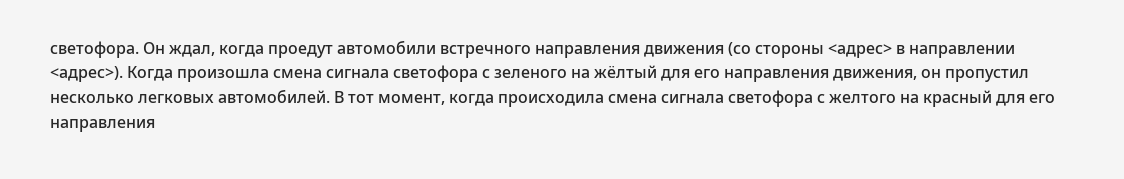светофора. Он ждал, когда проедут автомобили встречного направления движения (со стороны <адрес> в направлении <адрес>). Когда произошла смена сигнала светофора с зеленого на жёлтый для его направления движения, он пропустил несколько легковых автомобилей. В тот момент, когда происходила смена сигнала светофора с желтого на красный для его направления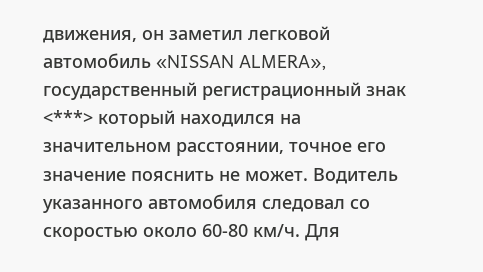движения, он заметил легковой автомобиль «NISSAN ALMERA», государственный регистрационный знак <***> который находился на значительном расстоянии, точное его значение пояснить не может. Водитель указанного автомобиля следовал со скоростью около 60-80 км/ч. Для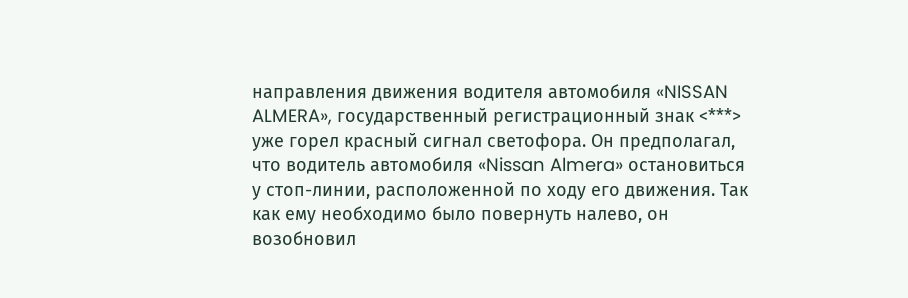направления движения водителя автомобиля «NISSAN ALMERA», государственный регистрационный знак <***> уже горел красный сигнал светофора. Он предполагал, что водитель автомобиля «Nissan Almera» остановиться у стоп-линии, расположенной по ходу его движения. Так как ему необходимо было повернуть налево, он возобновил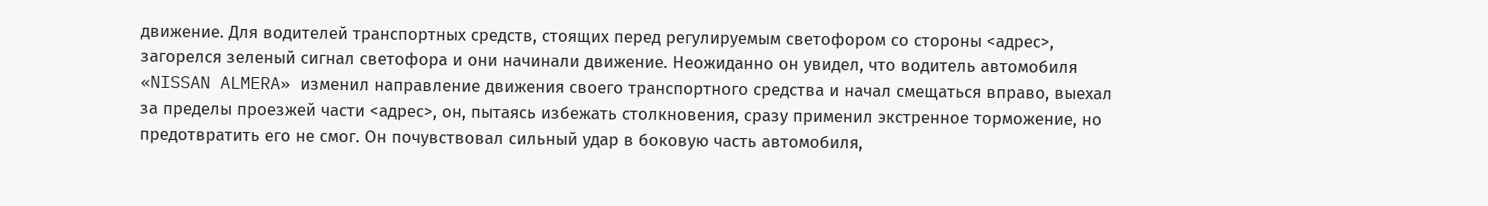движение. Для водителей транспортных средств, стоящих перед регулируемым светофором со стороны <адрес>, загорелся зеленый сигнал светофора и они начинали движение. Неожиданно он увидел, что водитель автомобиля «NISSAN ALMERA» изменил направление движения своего транспортного средства и начал смещаться вправо, выехал за пределы проезжей части <адрес>, он, пытаясь избежать столкновения, сразу применил экстренное торможение, но предотвратить его не смог. Он почувствовал сильный удар в боковую часть автомобиля,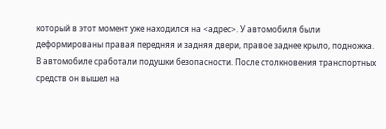который в этот момент уже находился на <адрес>. У автомобиля были деформированы правая передняя и задняя двери, правое заднее крыло, подножка. В автомобиле сработали подушки безопасности. После столкновения транспортных средств он вышел на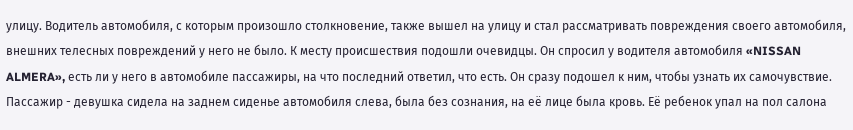улицу. Водитель автомобиля, с которым произошло столкновение, также вышел на улицу и стал рассматривать повреждения своего автомобиля, внешних телесных повреждений у него не было. К месту происшествия подошли очевидцы. Он спросил у водителя автомобиля «NISSAN ALMERA», есть ли у него в автомобиле пассажиры, на что последний ответил, что есть. Он сразу подошел к ним, чтобы узнать их самочувствие. Пассажир - девушка сидела на заднем сиденье автомобиля слева, была без сознания, на её лице была кровь. Её ребенок упал на пол салона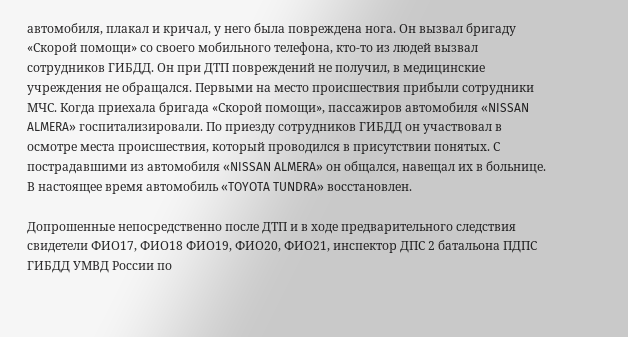автомобиля, плакал и кричал, у него была повреждена нога. Он вызвал бригаду «Скорой помощи» со своего мобильного телефона, кто-то из людей вызвал сотрудников ГИБДД. Он при ДТП повреждений не получил, в медицинские учреждения не обращался. Первыми на место происшествия прибыли сотрудники МЧС. Когда приехала бригада «Скорой помощи», пассажиров автомобиля «NISSAN ALMERA» госпитализировали. По приезду сотрудников ГИБДД он участвовал в осмотре места происшествия, который проводился в присутствии понятых. С пострадавшими из автомобиля «NISSAN ALMERA» он общался, навещал их в больнице. В настоящее время автомобиль «TOYOTA TUNDRA» восстановлен.

Допрошенные непосредственно после ДТП и в ходе предварительного следствия свидетели ФИО17, ФИО18 ФИО19, ФИО20, ФИО21, инспектор ДПС 2 батальона ПДПС ГИБДД УМВД России по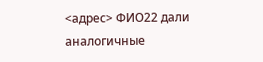<адрес> ФИО22 дали аналогичные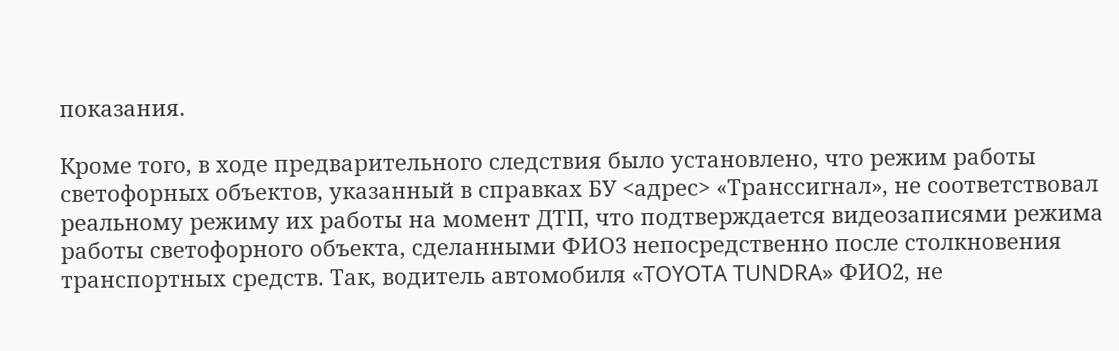показания.

Кроме того, в ходе предварительного следствия было установлено, что режим работы светофорных объектов, указанный в справках БУ <адрес> «Транссигнал», не соответствовал реальному режиму их работы на момент ДТП, что подтверждается видеозаписями режима работы светофорного объекта, сделанными ФИО3 непосредственно после столкновения транспортных средств. Так, водитель автомобиля «TOYOTA TUNDRA» ФИО2, не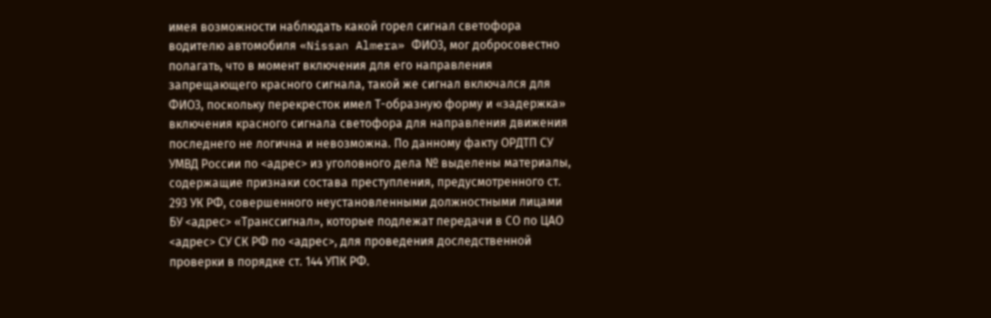имея возможности наблюдать какой горел сигнал светофора водителю автомобиля «Nissan Almera» ФИО3, мог добросовестно полагать, что в момент включения для его направления запрещающего красного сигнала, такой же сигнал включался для ФИО3, поскольку перекресток имел Т-образную форму и «задержка» включения красного сигнала светофора для направления движения последнего не логична и невозможна. По данному факту ОРДТП СУ УМВД России по <адрес> из уголовного дела № выделены материалы, содержащие признаки состава преступления, предусмотренного ст. 293 УК РФ, совершенного неустановленными должностными лицами БУ <адрес> «Транссигнал», которые подлежат передачи в СО по ЦАО <адрес> СУ СК РФ по <адрес>, для проведения доследственной проверки в порядке ст. 144 УПК РФ.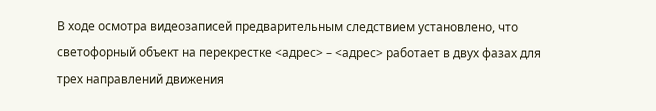В ходе осмотра видеозаписей предварительным следствием установлено, что светофорный объект на перекрестке <адрес> – <адрес> работает в двух фазах для трех направлений движения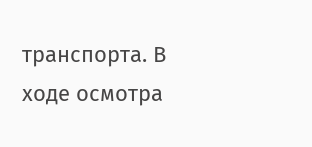транспорта. В ходе осмотра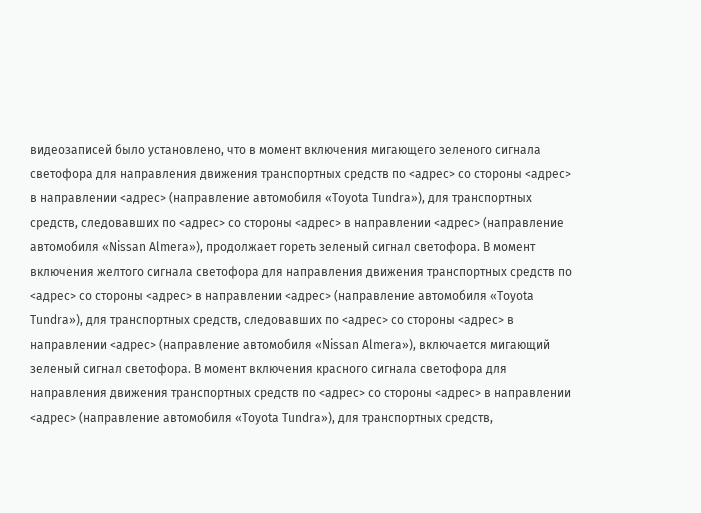видеозаписей было установлено, что в момент включения мигающего зеленого сигнала светофора для направления движения транспортных средств по <адрес> со стороны <адрес> в направлении <адрес> (направление автомобиля «Toyota Tundra»), для транспортных средств, следовавших по <адрес> со стороны <адрес> в направлении <адрес> (направление автомобиля «Nissan Almera»), продолжает гореть зеленый сигнал светофора. В момент включения желтого сигнала светофора для направления движения транспортных средств по <адрес> со стороны <адрес> в направлении <адрес> (направление автомобиля «Toyota Tundra»), для транспортных средств, следовавших по <адрес> со стороны <адрес> в направлении <адрес> (направление автомобиля «Nissan Almera»), включается мигающий зеленый сигнал светофора. В момент включения красного сигнала светофора для направления движения транспортных средств по <адрес> со стороны <адрес> в направлении <адрес> (направление автомобиля «Toyota Tundra»), для транспортных средств,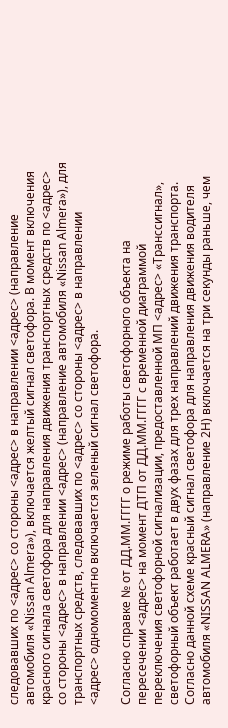следовавших по <адрес> со стороны <адрес> в направлении <адрес> (направление автомобиля «Nissan Almera»), включается желтый сигнал светофора. В момент включения красного сигнала светофора для направления движения транспортных средств по <адрес> со стороны <адрес> в направлении <адрес> (направление автомобиля «Nissan Almera»), для транспортных средств, следовавших по <адрес> со стороны <адрес> в направлении <адрес> одномоментно включается зеленый сигнал светофора.

Согласно справке № от ДД.ММ.ГГГГ о режиме работы светофорного объекта на пересечении <адрес> на момент ДТП от ДД.ММ.ГГГГ с временной диаграммой переключения светофорной сигнализации, предоставленной МП <адрес> «Транссигнал», светофорный объект работает в двух фазах для трех направлений движения транспорта. Согласно данной схеме красный сигнал светофора для направления движения водителя автомобиля «NISSAN ALMERA» (направление 2Н) включается на три секунды раньше, чем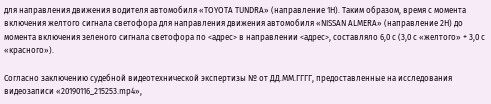для направления движения водителя автомобиля «TOYOTA TUNDRA» (направление 1Н). Таким образом, время с момента включения желтого сигнала светофора для направления движения автомобиля «NISSAN ALMERA» (направление 2Н) до момента включения зеленого сигнала светофора по <адрес> в направлении <адрес>, составляло 6,0 с (3,0 с «желтого» + 3,0 с «красного»).

Согласно заключению судебной видеотехнической экспертизы № от ДД.ММ.ГГГГ, предоставленные на исследования видеозаписи «20190116_215253.mp4»,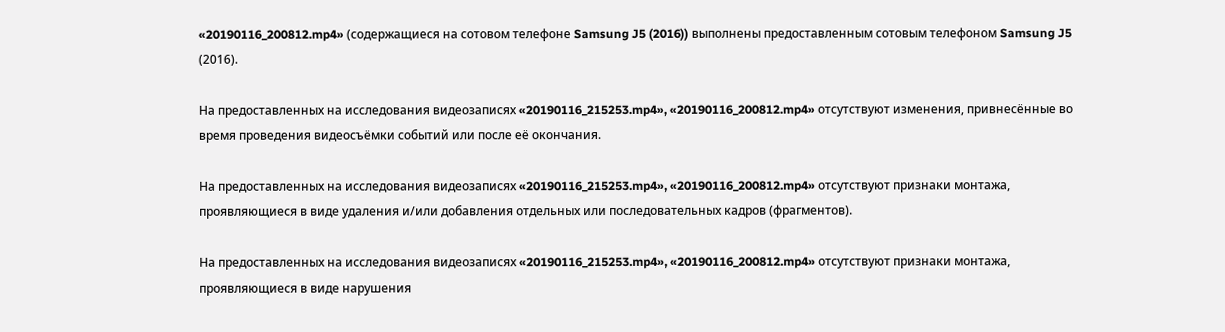«20190116_200812.mp4» (содержащиеся на сотовом телефоне Samsung J5 (2016)) выполнены предоставленным сотовым телефоном Samsung J5 (2016).

На предоставленных на исследования видеозаписях «20190116_215253.mp4», «20190116_200812.mp4» отсутствуют изменения, привнесённые во время проведения видеосъёмки событий или после её окончания.

На предоставленных на исследования видеозаписях «20190116_215253.mp4», «20190116_200812.mp4» отсутствуют признаки монтажа, проявляющиеся в виде удаления и/или добавления отдельных или последовательных кадров (фрагментов).

На предоставленных на исследования видеозаписях «20190116_215253.mp4», «20190116_200812.mp4» отсутствуют признаки монтажа, проявляющиеся в виде нарушения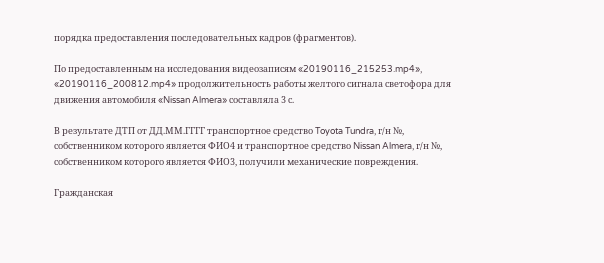порядка предоставления последовательных кадров (фрагментов).

По предоставленным на исследования видеозаписям «20190116_215253.mp4», «20190116_200812.mp4» продолжительность работы желтого сигнала светофора для движения автомобиля «Nissan Almera» составляла 3 с.

В результате ДТП от ДД.ММ.ГГГГ транспортное средство Toyota Tundra, г/н №, собственником которого является ФИО4 и транспортное средство Nissan Almera, г/н №, собственником которого является ФИО3, получили механические повреждения.

Гражданская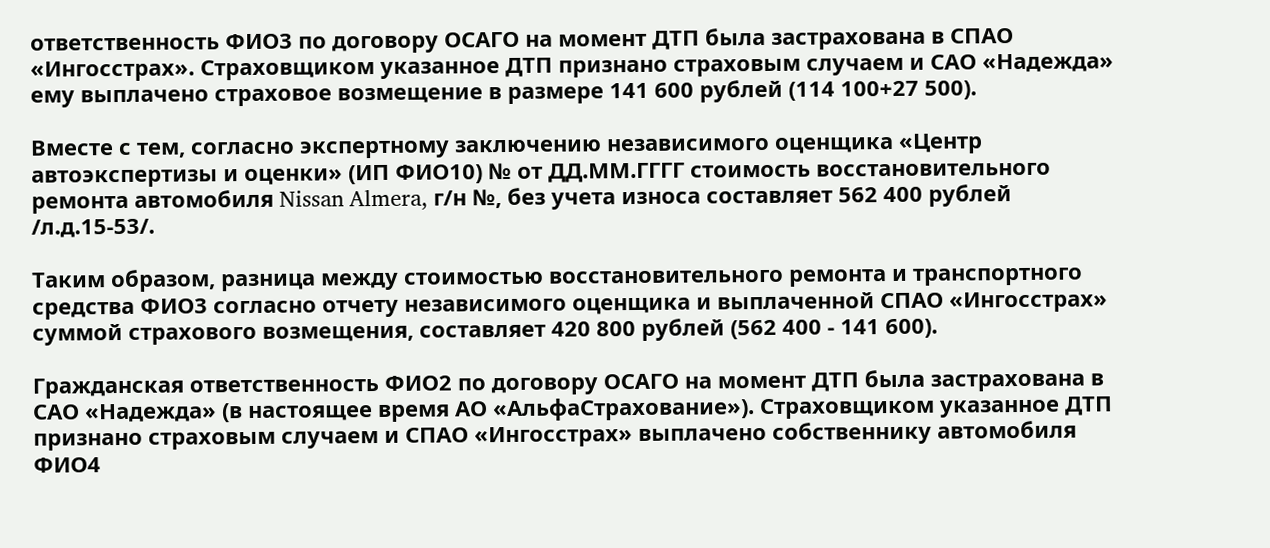ответственность ФИО3 по договору ОСАГО на момент ДТП была застрахована в СПАО «Ингосстрах». Страховщиком указанное ДТП признано страховым случаем и САО «Надежда» ему выплачено страховое возмещение в размере 141 600 рублей (114 100+27 500).

Вместе с тем, согласно экспертному заключению независимого оценщика «Центр автоэкспертизы и оценки» (ИП ФИО10) № от ДД.ММ.ГГГГ стоимость восстановительного ремонта автомобиля Nissan Almera, г/н №, без учета износа составляет 562 400 рублей /л.д.15-53/.

Таким образом, разница между стоимостью восстановительного ремонта и транспортного средства ФИО3 согласно отчету независимого оценщика и выплаченной СПАО «Ингосстрах» суммой страхового возмещения, составляет 420 800 рублей (562 400 - 141 600).

Гражданская ответственность ФИО2 по договору ОСАГО на момент ДТП была застрахована в САО «Надежда» (в настоящее время АО «АльфаСтрахование»). Страховщиком указанное ДТП признано страховым случаем и СПАО «Ингосстрах» выплачено собственнику автомобиля ФИО4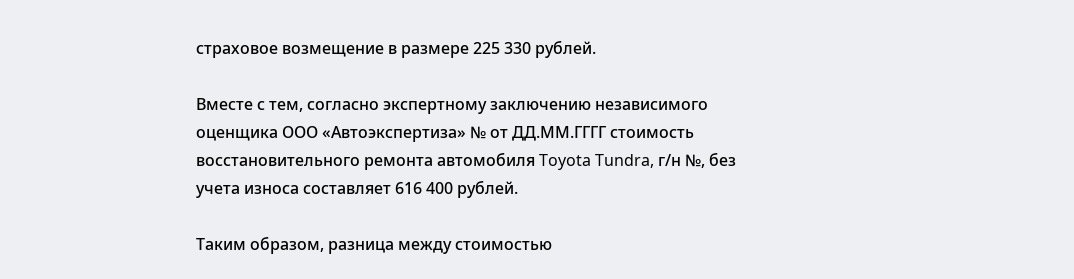страховое возмещение в размере 225 330 рублей.

Вместе с тем, согласно экспертному заключению независимого оценщика ООО «Автоэкспертиза» № от ДД.ММ.ГГГГ стоимость восстановительного ремонта автомобиля Toyota Tundra, г/н №, без учета износа составляет 616 400 рублей.

Таким образом, разница между стоимостью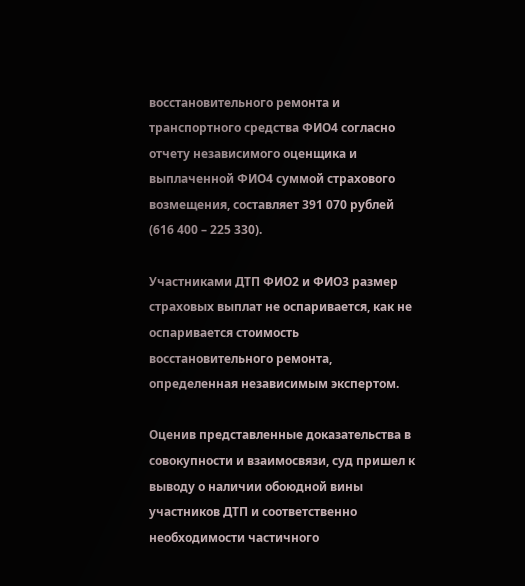восстановительного ремонта и транспортного средства ФИО4 согласно отчету независимого оценщика и выплаченной ФИО4 суммой страхового возмещения, составляет 391 070 рублей (616 400 – 225 330).

Участниками ДТП ФИО2 и ФИО3 размер страховых выплат не оспаривается, как не оспаривается стоимость восстановительного ремонта, определенная независимым экспертом.

Оценив представленные доказательства в совокупности и взаимосвязи, суд пришел к выводу о наличии обоюдной вины участников ДТП и соответственно необходимости частичного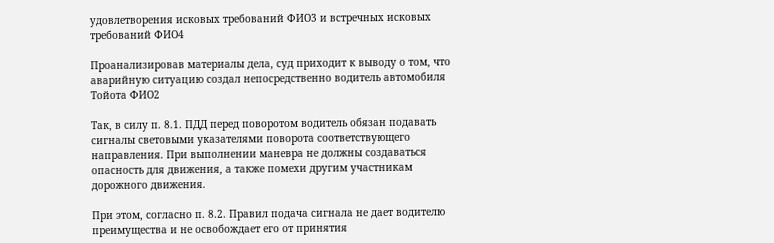удовлетворения исковых требований ФИО3 и встречных исковых требований ФИО4

Проанализировав материалы дела, суд приходит к выводу о том, что аварийную ситуацию создал непосредственно водитель автомобиля Тойота ФИО2

Так, в силу п. 8.1. ПДД перед поворотом водитель обязан подавать сигналы световыми указателями поворота соответствующего направления. При выполнении маневра не должны создаваться опасность для движения, а также помехи другим участникам дорожного движения.

При этом, согласно п. 8.2. Правил подача сигнала не дает водителю преимущества и не освобождает его от принятия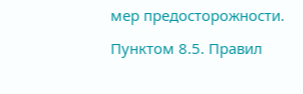мер предосторожности.

Пунктом 8.5. Правил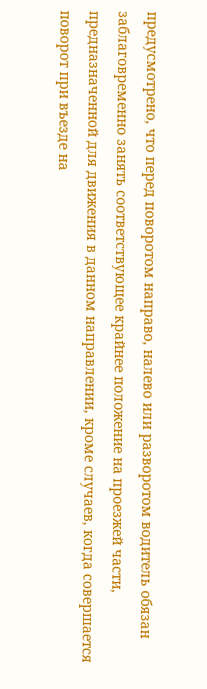предусмотрено, что перед поворотом направо, налево или разворотом водитель обязан заблаговременно занять соответствующее крайнее положение на проезжей части, предназначенной для движения в данном направлении, кроме случаев, когда совершается поворот при въезде на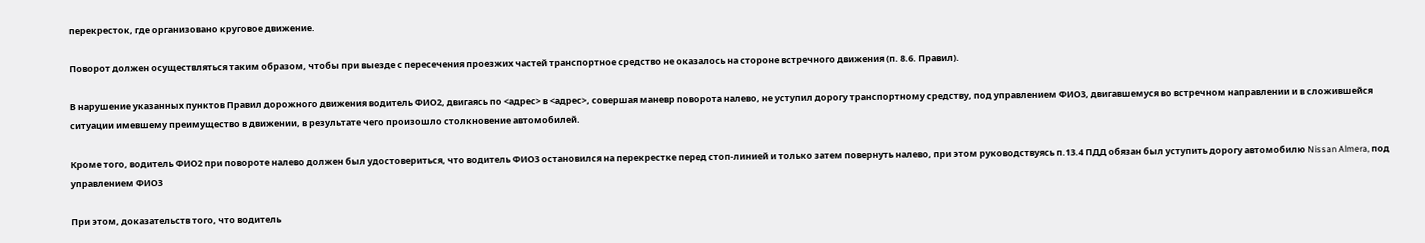перекресток, где организовано круговое движение.

Поворот должен осуществляться таким образом, чтобы при выезде с пересечения проезжих частей транспортное средство не оказалось на стороне встречного движения (п. 8.6. Правил).

В нарушение указанных пунктов Правил дорожного движения водитель ФИО2, двигаясь по <адрес> в <адрес>, совершая маневр поворота налево, не уступил дорогу транспортному средству, под управлением ФИО3, двигавшемуся во встречном направлении и в сложившейся ситуации имевшему преимущество в движении, в результате чего произошло столкновение автомобилей.

Кроме того, водитель ФИО2 при повороте налево должен был удостовериться, что водитель ФИО3 остановился на перекрестке перед стоп-линией и только затем повернуть налево, при этом руководствуясь п.13.4 ПДД обязан был уступить дорогу автомобилю Nissan Almera, под управлением ФИО3

При этом, доказательств того, что водитель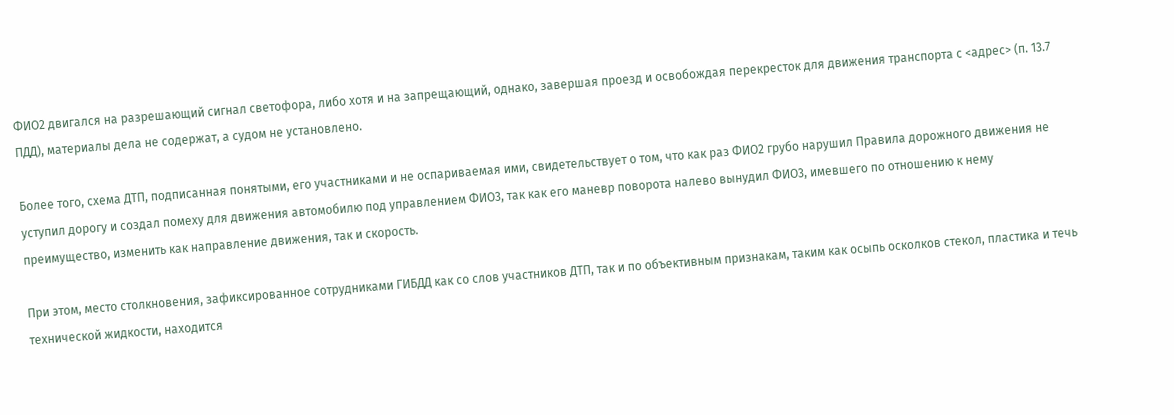ФИО2 двигался на разрешающий сигнал светофора, либо хотя и на запрещающий, однако, завершая проезд и освобождая перекресток для движения транспорта с <адрес> (п. 13.7 ПДД), материалы дела не содержат, а судом не установлено.

Более того, схема ДТП, подписанная понятыми, его участниками и не оспариваемая ими, свидетельствует о том, что как раз ФИО2 грубо нарушил Правила дорожного движения не уступил дорогу и создал помеху для движения автомобилю под управлением ФИО3, так как его маневр поворота налево вынудил ФИО3, имевшего по отношению к нему преимущество, изменить как направление движения, так и скорость.

При этом, место столкновения, зафиксированное сотрудниками ГИБДД как со слов участников ДТП, так и по объективным признакам, таким как осыпь осколков стекол, пластика и течь технической жидкости, находится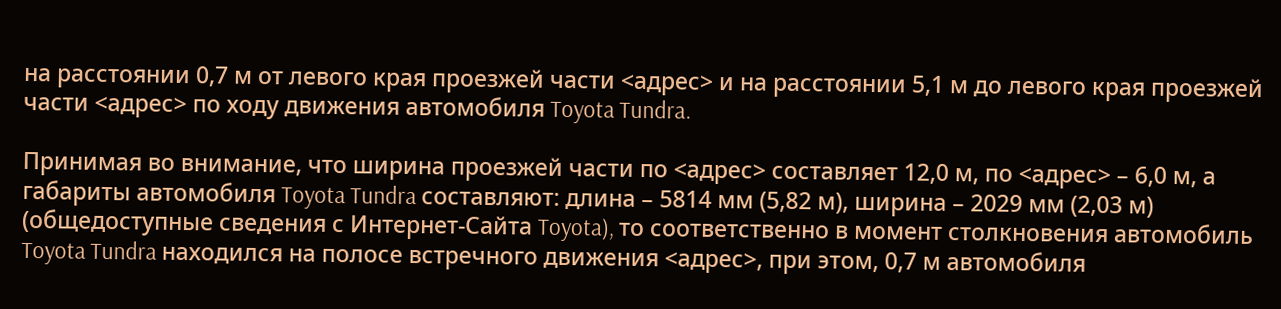на расстоянии 0,7 м от левого края проезжей части <адрес> и на расстоянии 5,1 м до левого края проезжей части <адрес> по ходу движения автомобиля Toyota Tundra.

Принимая во внимание, что ширина проезжей части по <адрес> составляет 12,0 м, по <адрес> – 6,0 м, а габариты автомобиля Toyota Tundra составляют: длина – 5814 мм (5,82 м), ширина – 2029 мм (2,03 м) (общедоступные сведения с Интернет-Сайта Toyota), то соответственно в момент столкновения автомобиль Toyota Tundra находился на полосе встречного движения <адрес>, при этом, 0,7 м автомобиля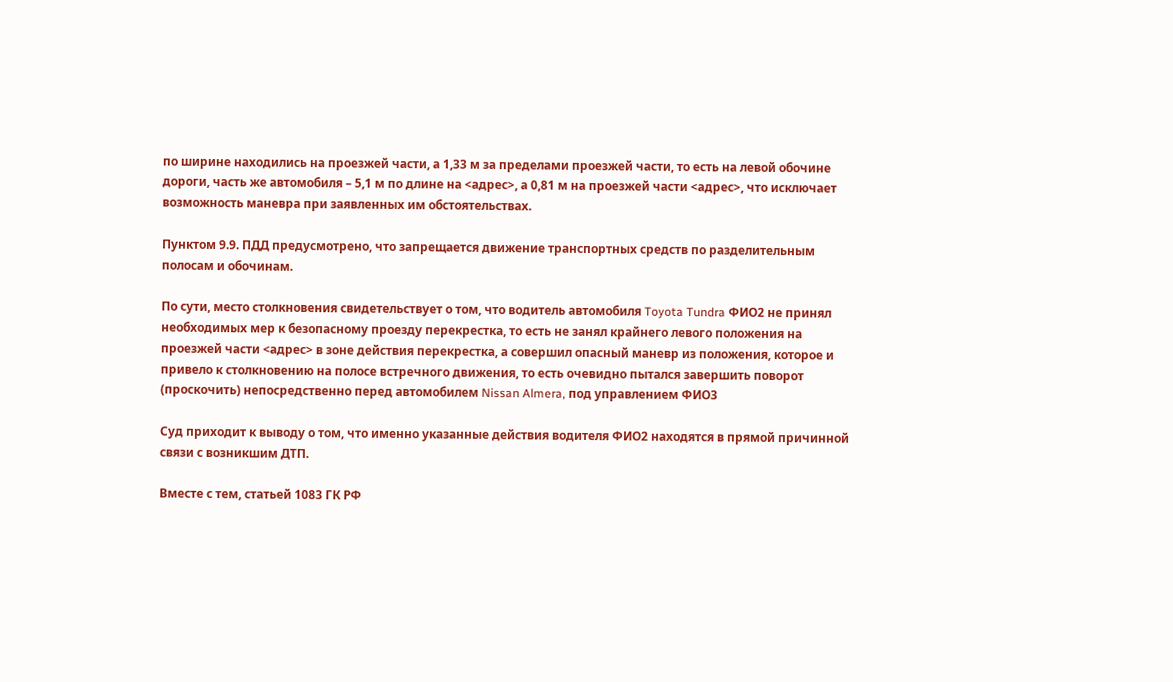по ширине находились на проезжей части, а 1,33 м за пределами проезжей части, то есть на левой обочине дороги, часть же автомобиля – 5,1 м по длине на <адрес>, а 0,81 м на проезжей части <адрес>, что исключает возможность маневра при заявленных им обстоятельствах.

Пунктом 9.9. ПДД предусмотрено, что запрещается движение транспортных средств по разделительным полосам и обочинам.

По сути, место столкновения свидетельствует о том, что водитель автомобиля Toyota Tundra ФИО2 не принял необходимых мер к безопасному проезду перекрестка, то есть не занял крайнего левого положения на проезжей части <адрес> в зоне действия перекрестка, а совершил опасный маневр из положения, которое и привело к столкновению на полосе встречного движения, то есть очевидно пытался завершить поворот (проскочить) непосредственно перед автомобилем Nissan Almera, под управлением ФИО3

Суд приходит к выводу о том, что именно указанные действия водителя ФИО2 находятся в прямой причинной связи с возникшим ДТП.

Вместе с тем, статьей 1083 ГК РФ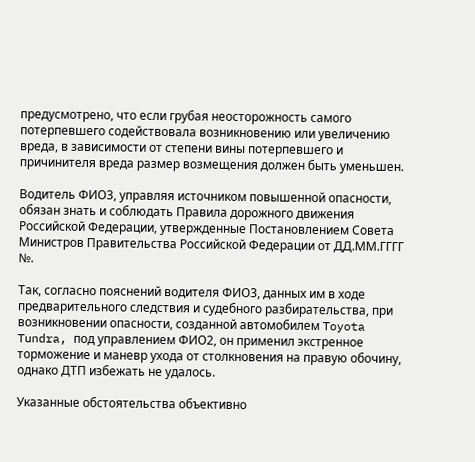предусмотрено, что если грубая неосторожность самого потерпевшего содействовала возникновению или увеличению вреда, в зависимости от степени вины потерпевшего и причинителя вреда размер возмещения должен быть уменьшен.

Водитель ФИО3, управляя источником повышенной опасности, обязан знать и соблюдать Правила дорожного движения Российской Федерации, утвержденные Постановлением Совета Министров Правительства Российской Федерации от ДД.ММ.ГГГГ №.

Так, согласно пояснений водителя ФИО3, данных им в ходе предварительного следствия и судебного разбирательства, при возникновении опасности, созданной автомобилем Toyota Tundra, под управлением ФИО2, он применил экстренное торможение и маневр ухода от столкновения на правую обочину, однако ДТП избежать не удалось.

Указанные обстоятельства объективно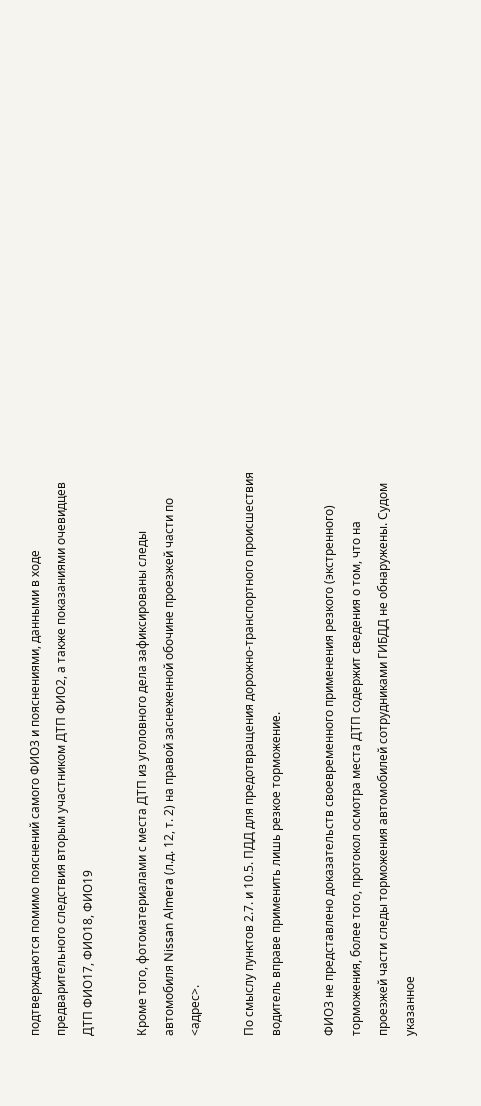подтверждаются помимо пояснений самого ФИО3 и пояснениями, данными в ходе предварительного следствия вторым участником ДТП ФИО2, а также показаниями очевидцев ДТП ФИО17, ФИО18, ФИО19

Кроме того, фотоматериалами с места ДТП из уголовного дела зафиксированы следы автомобиля Nissan Almera (л.д. 12, т. 2) на правой заснеженной обочине проезжей части по <адрес>.

По смыслу пунктов 2.7. и 10.5. ПДД для предотвращения дорожно-транспортного происшествия водитель вправе применить лишь резкое торможение.

ФИО3 не представлено доказательств своевременного применения резкого (экстренного) торможения, более того, протокол осмотра места ДТП содержит сведения о том, что на проезжей части следы торможения автомобилей сотрудниками ГИБДД не обнаружены. Судом указанное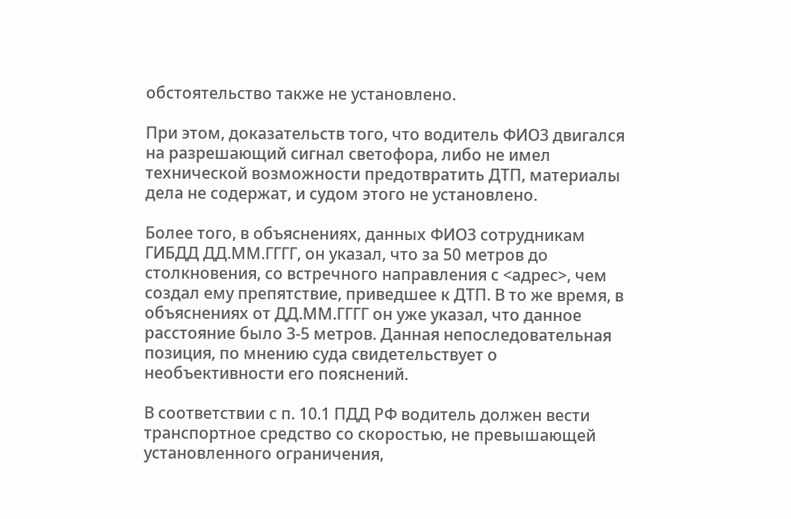обстоятельство также не установлено.

При этом, доказательств того, что водитель ФИО3 двигался на разрешающий сигнал светофора, либо не имел технической возможности предотвратить ДТП, материалы дела не содержат, и судом этого не установлено.

Более того, в объяснениях, данных ФИО3 сотрудникам ГИБДД ДД.ММ.ГГГГ, он указал, что за 50 метров до столкновения, со встречного направления с <адрес>, чем создал ему препятствие, приведшее к ДТП. В то же время, в объяснениях от ДД.ММ.ГГГГ он уже указал, что данное расстояние было 3-5 метров. Данная непоследовательная позиция, по мнению суда свидетельствует о необъективности его пояснений.

В соответствии с п. 10.1 ПДД РФ водитель должен вести транспортное средство со скоростью, не превышающей установленного ограничения,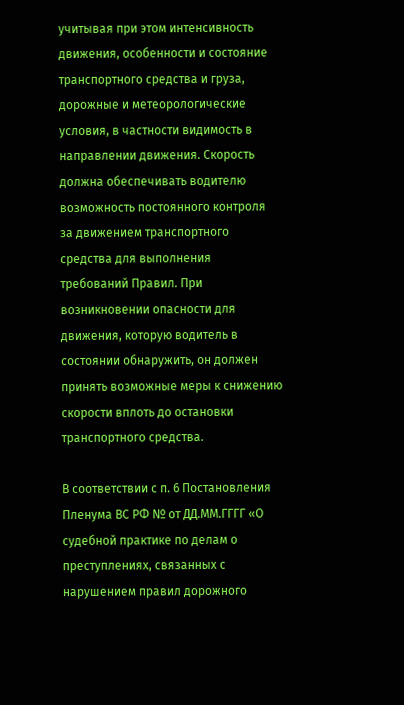учитывая при этом интенсивность движения, особенности и состояние транспортного средства и груза, дорожные и метеорологические условия, в частности видимость в направлении движения. Скорость должна обеспечивать водителю возможность постоянного контроля за движением транспортного средства для выполнения требований Правил. При возникновении опасности для движения, которую водитель в состоянии обнаружить, он должен принять возможные меры к снижению скорости вплоть до остановки транспортного средства.

В соответствии с п. 6 Постановления Пленума ВС РФ № от ДД.ММ.ГГГГ «О судебной практике по делам о преступлениях, связанных с нарушением правил дорожного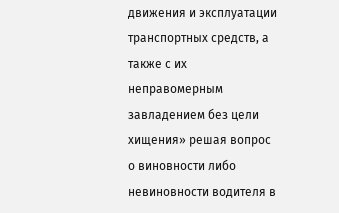движения и эксплуатации транспортных средств, а также с их неправомерным завладением без цели хищения» решая вопрос о виновности либо невиновности водителя в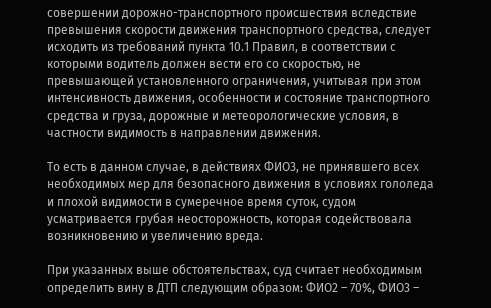совершении дорожно-транспортного происшествия вследствие превышения скорости движения транспортного средства, следует исходить из требований пункта 10.1 Правил, в соответствии с которыми водитель должен вести его со скоростью, не превышающей установленного ограничения, учитывая при этом интенсивность движения, особенности и состояние транспортного средства и груза, дорожные и метеорологические условия, в частности видимость в направлении движения.

То есть в данном случае, в действиях ФИО3, не принявшего всех необходимых мер для безопасного движения в условиях гололеда и плохой видимости в сумеречное время суток, судом усматривается грубая неосторожность, которая содействовала возникновению и увеличению вреда.

При указанных выше обстоятельствах, суд считает необходимым определить вину в ДТП следующим образом: ФИО2 – 70%, ФИО3 –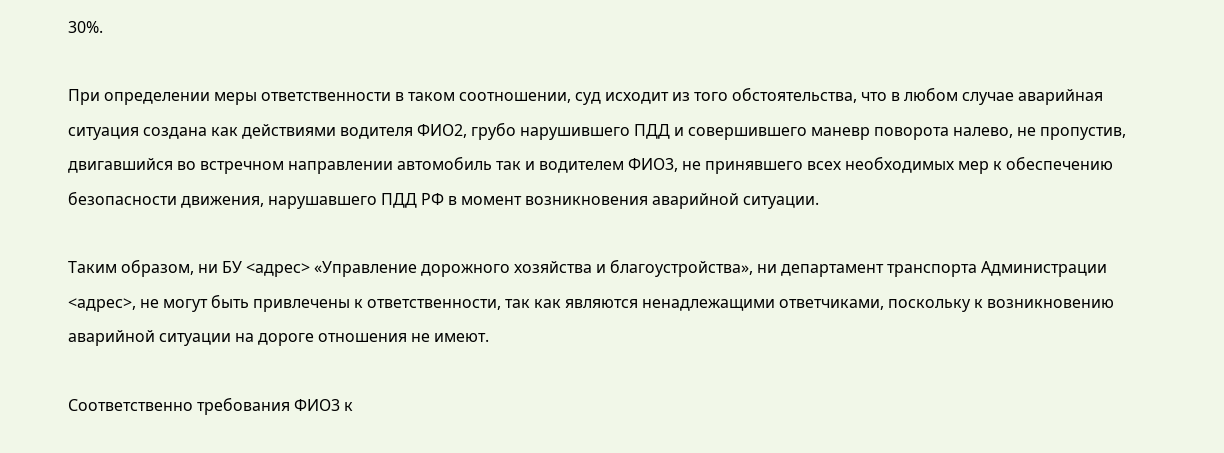30%.

При определении меры ответственности в таком соотношении, суд исходит из того обстоятельства, что в любом случае аварийная ситуация создана как действиями водителя ФИО2, грубо нарушившего ПДД и совершившего маневр поворота налево, не пропустив, двигавшийся во встречном направлении автомобиль так и водителем ФИО3, не принявшего всех необходимых мер к обеспечению безопасности движения, нарушавшего ПДД РФ в момент возникновения аварийной ситуации.

Таким образом, ни БУ <адрес> «Управление дорожного хозяйства и благоустройства», ни департамент транспорта Администрации <адрес>, не могут быть привлечены к ответственности, так как являются ненадлежащими ответчиками, поскольку к возникновению аварийной ситуации на дороге отношения не имеют.

Соответственно требования ФИО3 к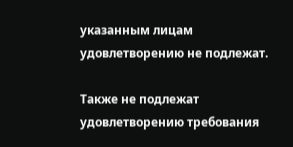указанным лицам удовлетворению не подлежат.

Также не подлежат удовлетворению требования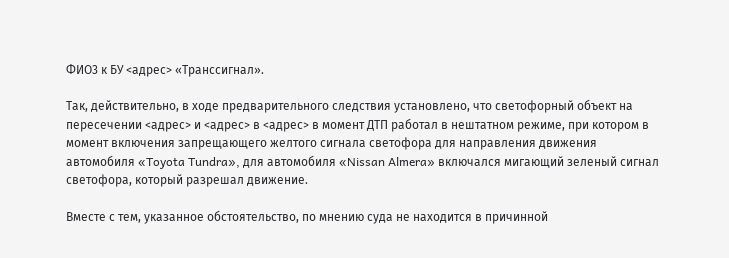ФИО3 к БУ <адрес> «Транссигнал».

Так, действительно, в ходе предварительного следствия установлено, что светофорный объект на пересечении <адрес> и <адрес> в <адрес> в момент ДТП работал в нештатном режиме, при котором в момент включения запрещающего желтого сигнала светофора для направления движения автомобиля «Toyota Tundra», для автомобиля «Nissan Almera» включался мигающий зеленый сигнал светофора, который разрешал движение.

Вместе с тем, указанное обстоятельство, по мнению суда не находится в причинной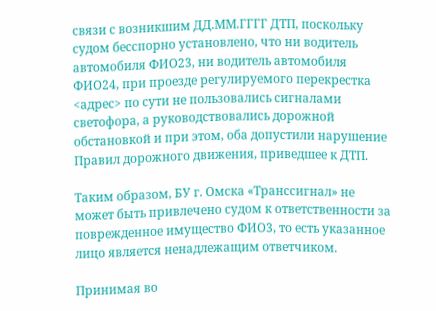связи с возникшим ДД.ММ.ГГГГ ДТП, поскольку судом бесспорно установлено, что ни водитель автомобиля ФИО23, ни водитель автомобиля ФИО24, при проезде регулируемого перекрестка <адрес> по сути не пользовались сигналами светофора, а руководствовались дорожной обстановкой и при этом, оба допустили нарушение Правил дорожного движения, приведшее к ДТП.

Таким образом, БУ г. Омска «Транссигнал» не может быть привлечено судом к ответственности за поврежденное имущество ФИО3, то есть указанное лицо является ненадлежащим ответчиком.

Принимая во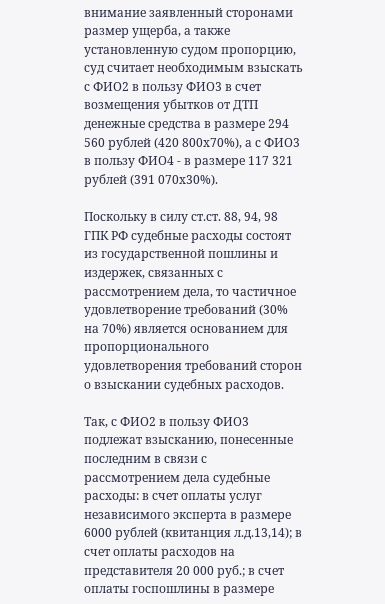внимание заявленный сторонами размер ущерба, а также установленную судом пропорцию, суд считает необходимым взыскать с ФИО2 в пользу ФИО3 в счет возмещения убытков от ДТП денежные средства в размере 294 560 рублей (420 800х70%), а с ФИО3 в пользу ФИО4 - в размере 117 321 рублей (391 070х30%).

Поскольку в силу ст.ст. 88, 94, 98 ГПК РФ судебные расходы состоят из государственной пошлины и издержек, связанных с рассмотрением дела, то частичное удовлетворение требований (30% на 70%) является основанием для пропорционального удовлетворения требований сторон о взыскании судебных расходов.

Так, с ФИО2 в пользу ФИО3 подлежат взысканию, понесенные последним в связи с рассмотрением дела судебные расходы: в счет оплаты услуг независимого эксперта в размере 6000 рублей (квитанция л.д.13,14); в счет оплаты расходов на представителя 20 000 руб.; в счет оплаты госпошлины в размере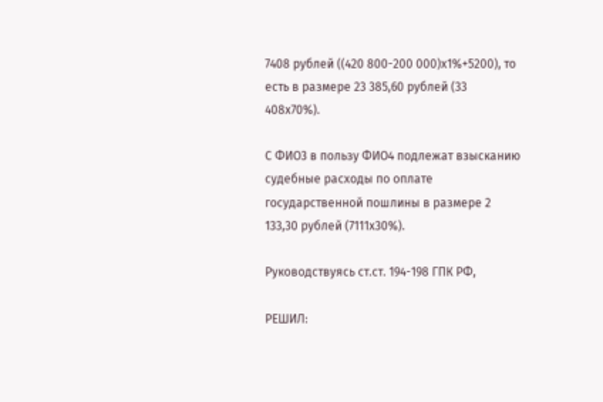7408 рублей ((420 800-200 000)х1%+5200), то есть в размере 23 385,60 рублей (33 408х70%).

С ФИО3 в пользу ФИО4 подлежат взысканию судебные расходы по оплате государственной пошлины в размере 2 133,30 рублей (7111х30%).

Руководствуясь ст.ст. 194-198 ГПК РФ,

РЕШИЛ: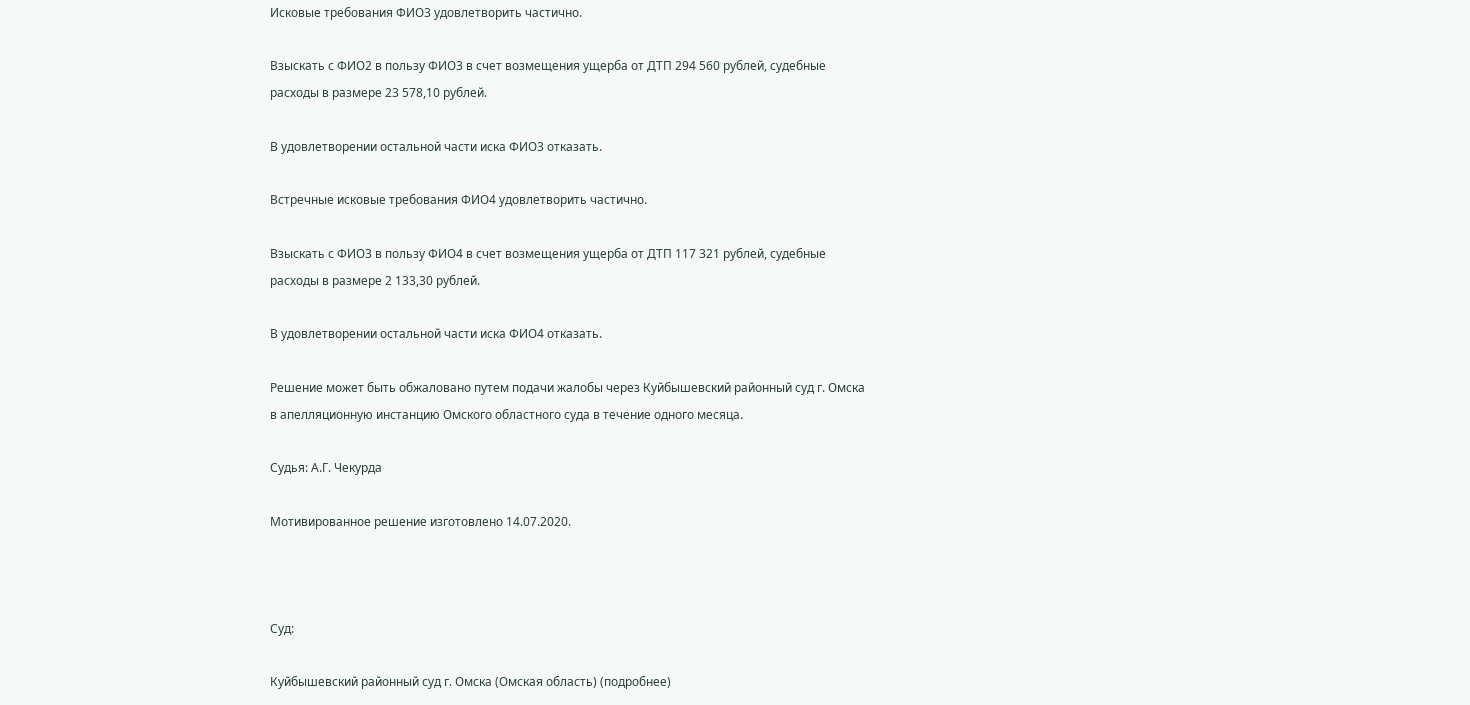Исковые требования ФИО3 удовлетворить частично.

Взыскать с ФИО2 в пользу ФИО3 в счет возмещения ущерба от ДТП 294 560 рублей, судебные расходы в размере 23 578,10 рублей.

В удовлетворении остальной части иска ФИО3 отказать.

Встречные исковые требования ФИО4 удовлетворить частично.

Взыскать с ФИО3 в пользу ФИО4 в счет возмещения ущерба от ДТП 117 321 рублей, судебные расходы в размере 2 133,30 рублей.

В удовлетворении остальной части иска ФИО4 отказать.

Решение может быть обжаловано путем подачи жалобы через Куйбышевский районный суд г. Омска в апелляционную инстанцию Омского областного суда в течение одного месяца.

Судья: А.Г. Чекурда

Мотивированное решение изготовлено 14.07.2020.



Суд:

Куйбышевский районный суд г. Омска (Омская область) (подробнее)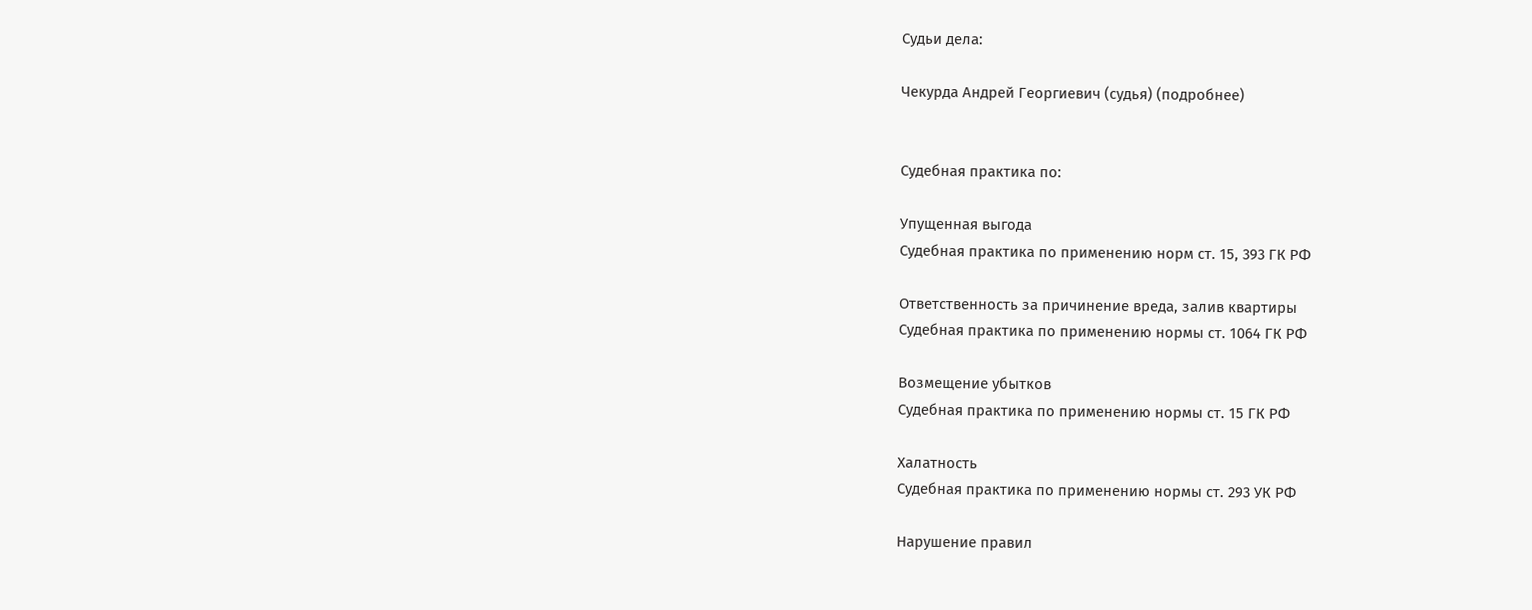Судьи дела:

Чекурда Андрей Георгиевич (судья) (подробнее)


Судебная практика по:

Упущенная выгода
Судебная практика по применению норм ст. 15, 393 ГК РФ

Ответственность за причинение вреда, залив квартиры
Судебная практика по применению нормы ст. 1064 ГК РФ

Возмещение убытков
Судебная практика по применению нормы ст. 15 ГК РФ

Халатность
Судебная практика по применению нормы ст. 293 УК РФ

Нарушение правил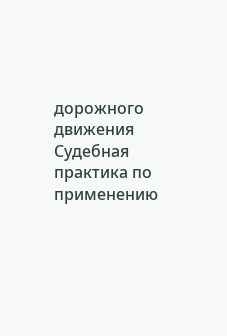дорожного движения
Судебная практика по применению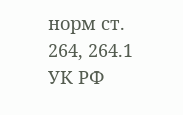норм ст. 264, 264.1 УК РФ